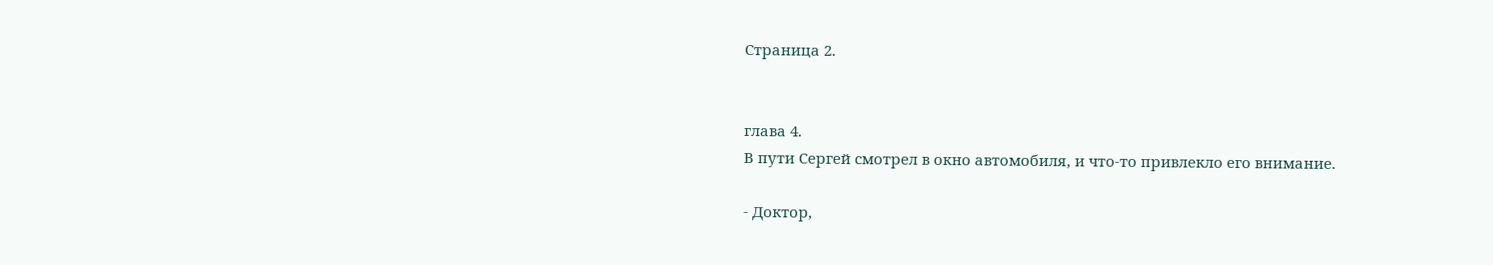Страница 2.


глава 4.
В пути Сергей смотрел в окно автомобиля, и что-то привлекло его внимание.

- Доктор,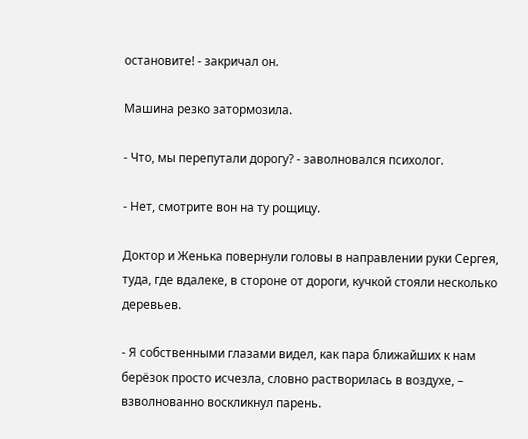остановите! - закричал он.

Машина резко затормозила.

- Что, мы перепутали дорогу? - заволновался психолог.

- Нет, смотрите вон на ту рощицу.

Доктор и Женька повернули головы в направлении руки Сергея, туда, где вдалеке, в стороне от дороги, кучкой стояли несколько деревьев.

- Я собственными глазами видел, как пара ближайших к нам берёзок просто исчезла, словно растворилась в воздухе, – взволнованно воскликнул парень.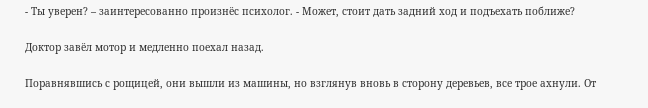- Ты уверен? – заинтересованно произнёс психолог. - Может, стоит дать задний ход и подъехать поближе?

Доктор завёл мотор и медленно поехал назад.

Поравнявшись с рощицей, они вышли из машины, но взглянув вновь в сторону деревьев, все трое ахнули. От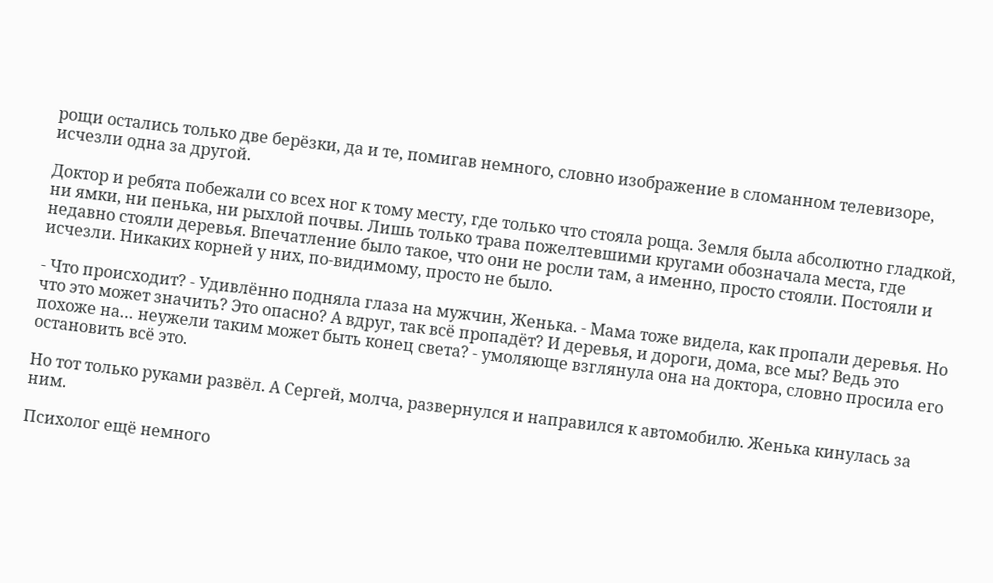рощи остались только две берёзки, да и те, помигав немного, словно изображение в сломанном телевизоре, исчезли одна за другой.

Доктор и ребята побежали со всех ног к тому месту, где только что стояла роща. Земля была абсолютно гладкой, ни ямки, ни пенька, ни рыхлой почвы. Лишь только трава пожелтевшими кругами обозначала места, где недавно стояли деревья. Впечатление было такое, что они не росли там, а именно, просто стояли. Постояли и исчезли. Никаких корней у них, по-видимому, просто не было.

- Что происходит? - Удивлённо подняла глаза на мужчин, Женька. - Мама тоже видела, как пропали деревья. Но что это может значить? Это опасно? А вдруг, так всё пропадёт? И деревья, и дороги, дома, все мы? Ведь это похоже на… неужели таким может быть конец света? - умоляюще взглянула она на доктора, словно просила его остановить всё это.

Но тот только руками развёл. А Сергей, молча, развернулся и направился к автомобилю. Женька кинулась за ним.

Психолог ещё немного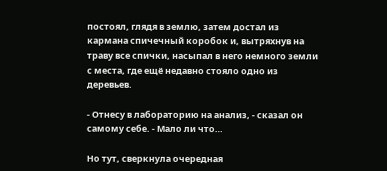постоял, глядя в землю, затем достал из кармана спичечный коробок и, вытряхнув на траву все спички, насыпал в него немного земли с места, где ещё недавно стояло одно из деревьев.

- Отнесу в лабораторию на анализ, - сказал он самому себе. - Мало ли что…

Но тут, сверкнула очередная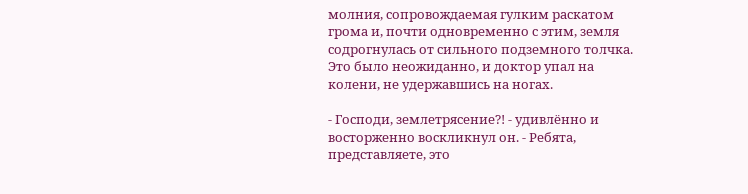молния, сопровождаемая гулким раскатом грома и, почти одновременно с этим, земля содрогнулась от сильного подземного толчка. Это было неожиданно, и доктор упал на колени, не удержавшись на ногах.

- Господи, землетрясение?! - удивлённо и восторженно воскликнул он. - Ребята, представляете, это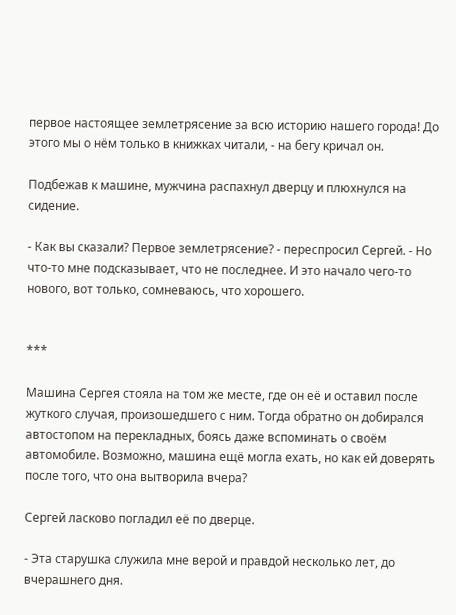первое настоящее землетрясение за всю историю нашего города! До этого мы о нём только в книжках читали, - на бегу кричал он.

Подбежав к машине, мужчина распахнул дверцу и плюхнулся на сидение.

- Как вы сказали? Первое землетрясение? - переспросил Сергей. - Но что-то мне подсказывает, что не последнее. И это начало чего-то нового, вот только, сомневаюсь, что хорошего.


***

Машина Сергея стояла на том же месте, где он её и оставил после жуткого случая, произошедшего с ним. Тогда обратно он добирался автостопом на перекладных, боясь даже вспоминать о своём автомобиле. Возможно, машина ещё могла ехать, но как ей доверять после того, что она вытворила вчера?

Сергей ласково погладил её по дверце.

- Эта старушка служила мне верой и правдой несколько лет, до вчерашнего дня.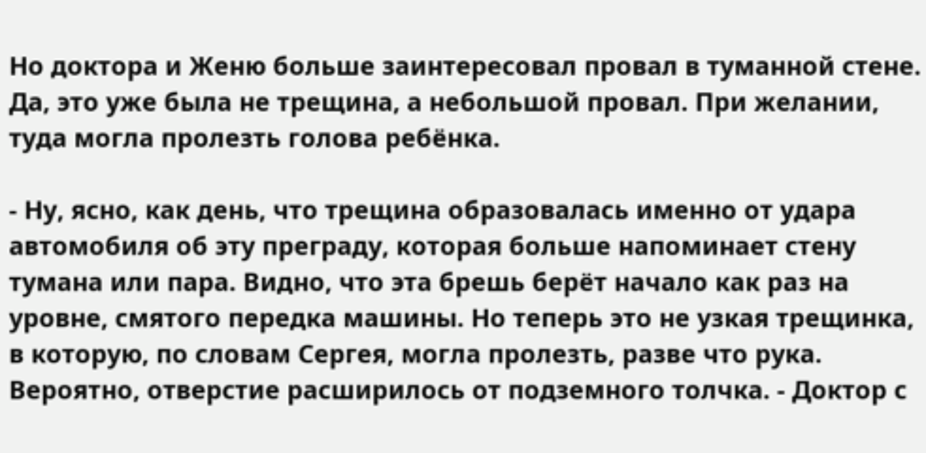Но доктора и Женю больше заинтересовал провал в туманной стене. Да, это уже была не трещина, а небольшой провал. При желании, туда могла пролезть голова ребёнка.

- Ну, ясно, как день, что трещина образовалась именно от удара автомобиля об эту преграду, которая больше напоминает стену тумана или пара. Видно, что эта брешь берёт начало как раз на уровне, смятого передка машины. Но теперь это не узкая трещинка, в которую, по словам Сергея, могла пролезть, разве что рука. Вероятно, отверстие расширилось от подземного толчка. - Доктор с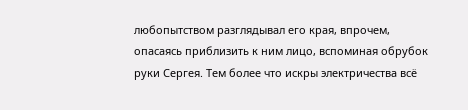любопытством разглядывал его края, впрочем, опасаясь приблизить к ним лицо, вспоминая обрубок руки Сергея. Тем более что искры электричества всё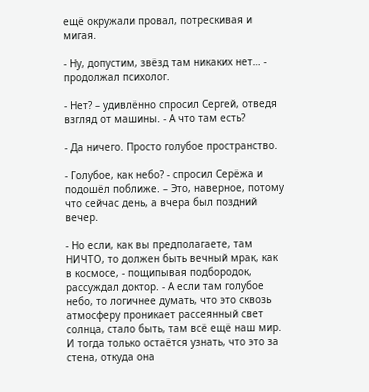ещё окружали провал, потрескивая и мигая.

- Ну, допустим, звёзд там никаких нет… - продолжал психолог.

- Нет? – удивлённо спросил Сергей, отведя взгляд от машины. - А что там есть?

- Да ничего. Просто голубое пространство.

- Голубое, как небо? - спросил Серёжа и подошёл поближе. – Это, наверное, потому что сейчас день, а вчера был поздний вечер.

- Но если, как вы предполагаете, там НИЧТО, то должен быть вечный мрак, как в космосе, - пощипывая подбородок, рассуждал доктор. - А если там голубое небо, то логичнее думать, что это сквозь атмосферу проникает рассеянный свет солнца, стало быть, там всё ещё наш мир. И тогда только остаётся узнать, что это за стена, откуда она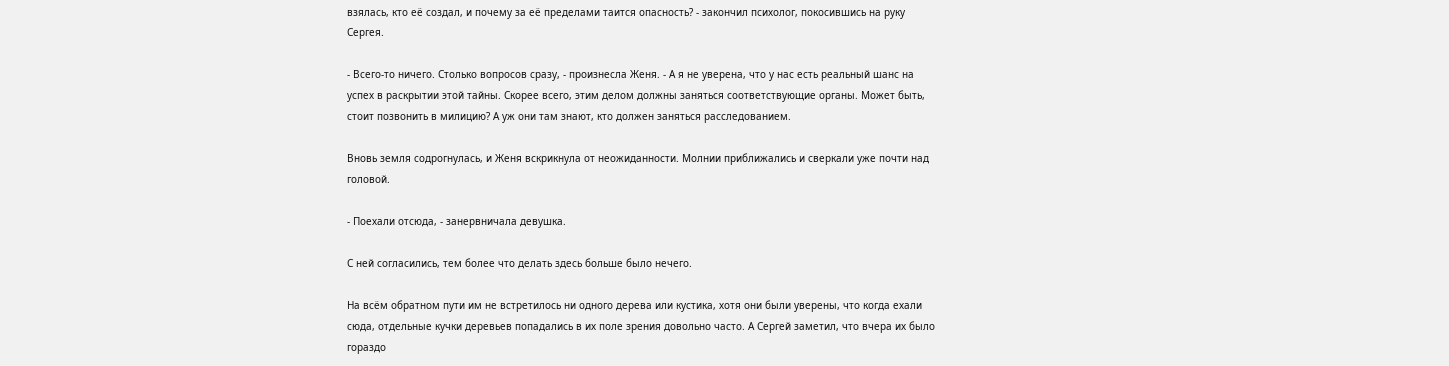взялась, кто её создал, и почему за её пределами таится опасность? - закончил психолог, покосившись на руку Сергея.

- Всего-то ничего. Столько вопросов сразу, - произнесла Женя. - А я не уверена, что у нас есть реальный шанс на успех в раскрытии этой тайны. Скорее всего, этим делом должны заняться соответствующие органы. Может быть, стоит позвонить в милицию? А уж они там знают, кто должен заняться расследованием.

Вновь земля содрогнулась, и Женя вскрикнула от неожиданности. Молнии приближались и сверкали уже почти над головой.

- Поехали отсюда, - занервничала девушка.

С ней согласились, тем более что делать здесь больше было нечего.

На всём обратном пути им не встретилось ни одного дерева или кустика, хотя они были уверены, что когда ехали сюда, отдельные кучки деревьев попадались в их поле зрения довольно часто. А Сергей заметил, что вчера их было гораздо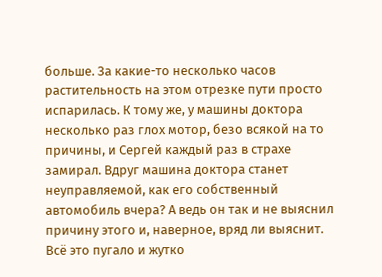больше. За какие-то несколько часов растительность на этом отрезке пути просто испарилась. К тому же, у машины доктора несколько раз глох мотор, безо всякой на то причины, и Сергей каждый раз в страхе замирал. Вдруг машина доктора станет неуправляемой, как его собственный автомобиль вчера? А ведь он так и не выяснил причину этого и, наверное, вряд ли выяснит. Всё это пугало и жутко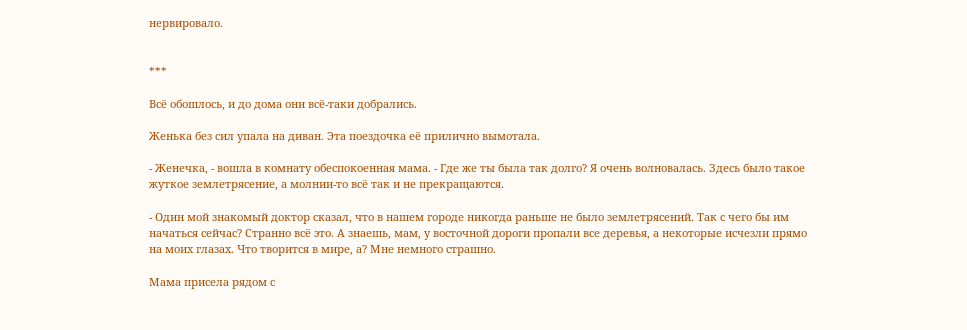нервировало.


***

Всё обошлось, и до дома они всё-таки добрались.

Женька без сил упала на диван. Эта поездочка её прилично вымотала.

- Женечка, - вошла в комнату обеспокоенная мама. - Где же ты была так долго? Я очень волновалась. Здесь было такое жуткое землетрясение, а молнии-то всё так и не прекращаются.

- Один мой знакомый доктор сказал, что в нашем городе никогда раньше не было землетрясений. Так с чего бы им начаться сейчас? Странно всё это. А знаешь, мам, у восточной дороги пропали все деревья, а некоторые исчезли прямо на моих глазах. Что творится в мире, а? Мне немного страшно.

Мама присела рядом с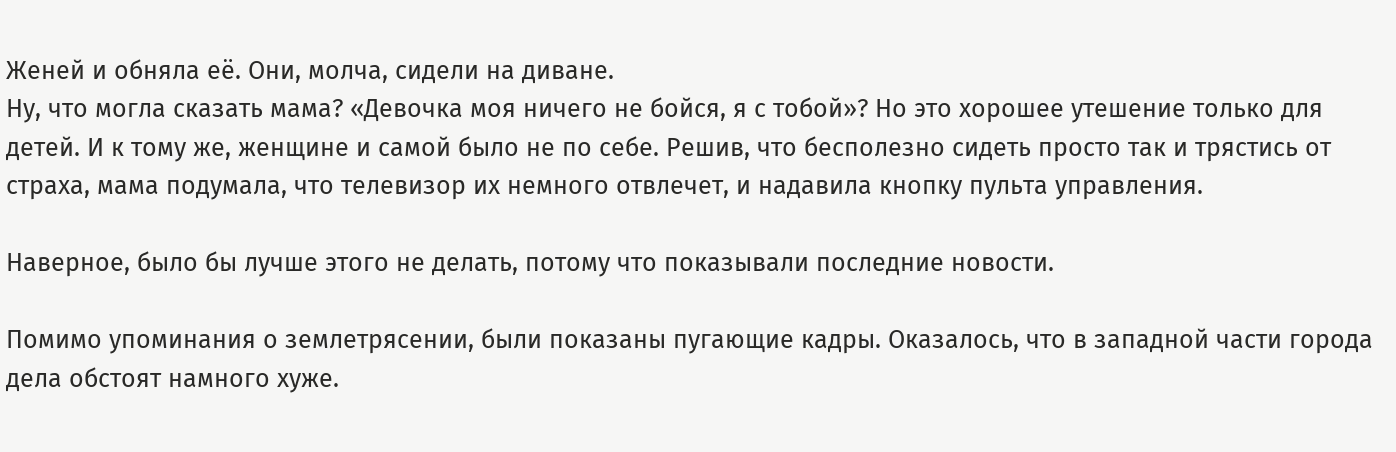Женей и обняла её. Они, молча, сидели на диване.
Ну, что могла сказать мама? «Девочка моя ничего не бойся, я с тобой»? Но это хорошее утешение только для детей. И к тому же, женщине и самой было не по себе. Решив, что бесполезно сидеть просто так и трястись от страха, мама подумала, что телевизор их немного отвлечет, и надавила кнопку пульта управления.

Наверное, было бы лучше этого не делать, потому что показывали последние новости.

Помимо упоминания о землетрясении, были показаны пугающие кадры. Оказалось, что в западной части города дела обстоят намного хуже.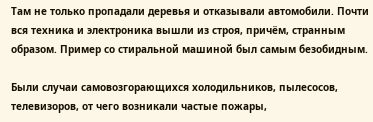Там не только пропадали деревья и отказывали автомобили. Почти вся техника и электроника вышли из строя, причём, странным образом. Пример со стиральной машиной был самым безобидным.

Были случаи самовозгорающихся холодильников, пылесосов, телевизоров, от чего возникали частые пожары,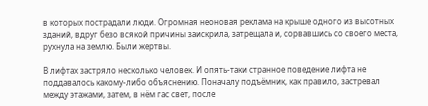в которых пострадали люди. Огромная неоновая реклама на крыше одного из высотных зданий, вдруг безо всякой причины заискрила, затрещала и, сорвавшись со своего места, рухнула на землю. Были жертвы.

В лифтах застряло несколько человек. И опять-таки странное поведение лифта не поддавалось какому-либо объяснению. Поначалу подъёмник, как правило, застревал между этажами, затем, в нём гас свет, после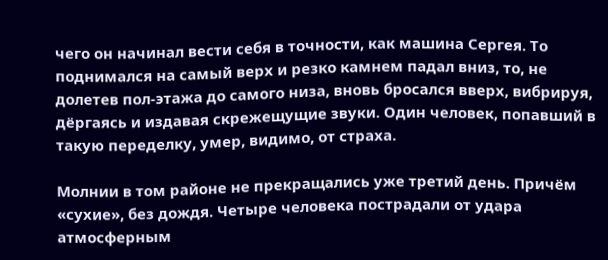чего он начинал вести себя в точности, как машина Сергея. То поднимался на самый верх и резко камнем падал вниз, то, не долетев пол-этажа до самого низа, вновь бросался вверх, вибрируя, дёргаясь и издавая скрежещущие звуки. Один человек, попавший в такую переделку, умер, видимо, от страха.

Молнии в том районе не прекращались уже третий день. Причём «сухие», без дождя. Четыре человека пострадали от удара атмосферным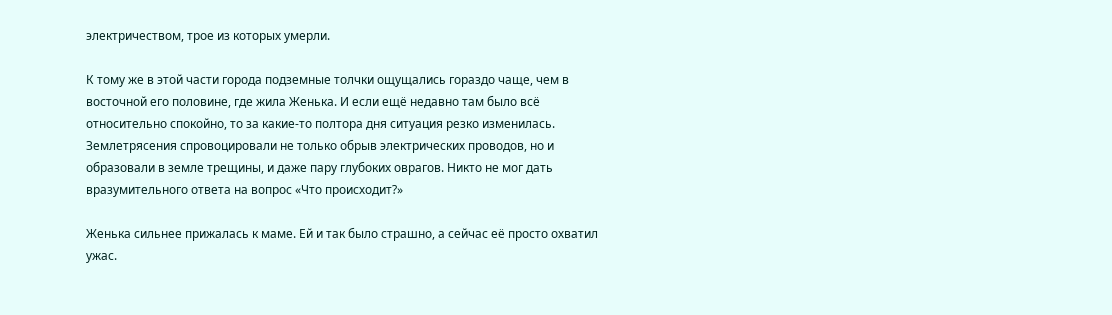электричеством, трое из которых умерли.

К тому же в этой части города подземные толчки ощущались гораздо чаще, чем в восточной его половине, где жила Женька. И если ещё недавно там было всё относительно спокойно, то за какие-то полтора дня ситуация резко изменилась. Землетрясения спровоцировали не только обрыв электрических проводов, но и образовали в земле трещины, и даже пару глубоких оврагов. Никто не мог дать вразумительного ответа на вопрос «Что происходит?»

Женька сильнее прижалась к маме. Ей и так было страшно, а сейчас её просто охватил ужас.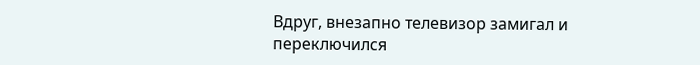Вдруг, внезапно телевизор замигал и переключился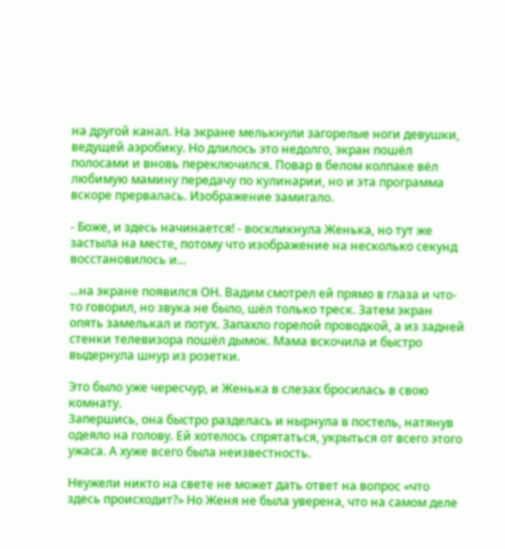на другой канал. На экране мелькнули загорелые ноги девушки, ведущей аэробику. Но длилось это недолго, экран пошёл полосами и вновь переключился. Повар в белом колпаке вёл любимую мамину передачу по кулинарии, но и эта программа вскоре прервалась. Изображение замигало.

- Боже, и здесь начинается! - воскликнула Женька, но тут же застыла на месте, потому что изображение на несколько секунд восстановилось и...

...на экране появился ОН. Вадим смотрел ей прямо в глаза и что-то говорил, но звука не было, шёл только треск. Затем экран опять замелькал и потух. Запахло горелой проводкой, а из задней стенки телевизора пошёл дымок. Мама вскочила и быстро выдернула шнур из розетки.

Это было уже чересчур, и Женька в слезах бросилась в свою комнату.
Запершись, она быстро разделась и нырнула в постель, натянув одеяло на голову. Ей хотелось спрятаться, укрыться от всего этого ужаса. А хуже всего была неизвестность.

Неужели никто на свете не может дать ответ на вопрос «что здесь происходит?» Но Женя не была уверена, что на самом деле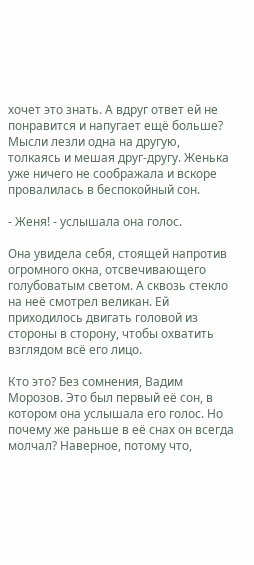хочет это знать. А вдруг ответ ей не понравится и напугает ещё больше? Мысли лезли одна на другую, толкаясь и мешая друг-другу. Женька уже ничего не соображала и вскоре провалилась в беспокойный сон.

- Женя! - услышала она голос.

Она увидела себя, стоящей напротив огромного окна, отсвечивающего голубоватым светом. А сквозь стекло на неё смотрел великан. Ей приходилось двигать головой из стороны в сторону, чтобы охватить взглядом всё его лицо.

Кто это? Без сомнения, Вадим Морозов. Это был первый её сон, в котором она услышала его голос. Но почему же раньше в её снах он всегда молчал? Наверное, потому что,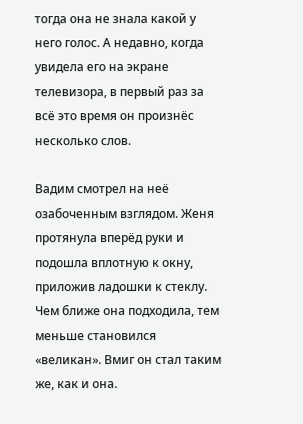тогда она не знала какой у него голос. А недавно, когда увидела его на экране телевизора, в первый раз за всё это время он произнёс несколько слов.

Вадим смотрел на неё озабоченным взглядом. Женя протянула вперёд руки и подошла вплотную к окну, приложив ладошки к стеклу. Чем ближе она подходила, тем меньше становился «великан». Вмиг он стал таким же, как и она.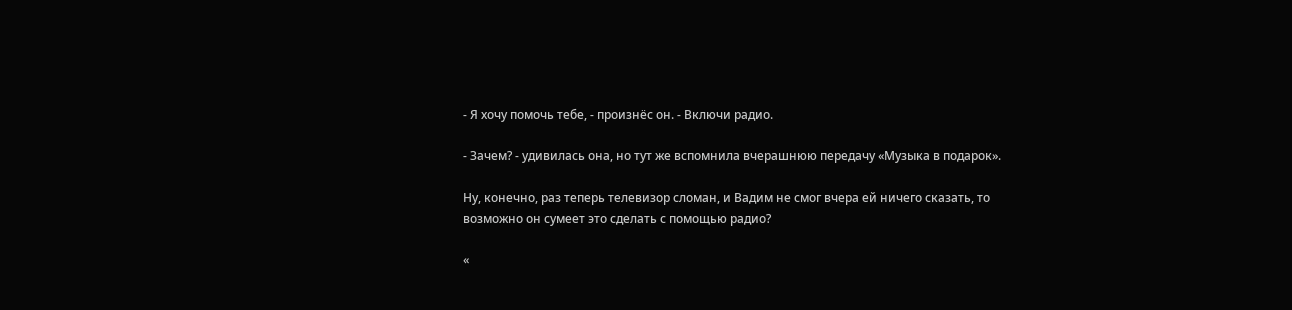- Я хочу помочь тебе, - произнёс он. - Включи радио.

- Зачем? - удивилась она, но тут же вспомнила вчерашнюю передачу «Музыка в подарок».

Ну, конечно, раз теперь телевизор сломан, и Вадим не смог вчера ей ничего сказать, то возможно он сумеет это сделать с помощью радио?

«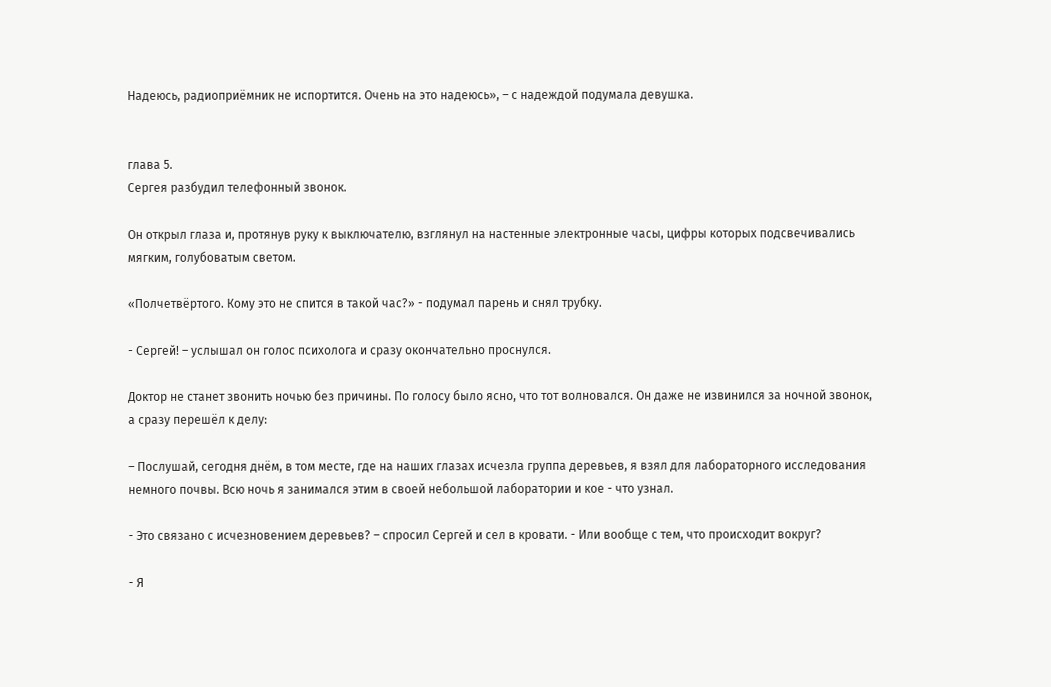Надеюсь, радиоприёмник не испортится. Очень на это надеюсь», – с надеждой подумала девушка.


глава 5.
Сергея разбудил телефонный звонок.

Он открыл глаза и, протянув руку к выключателю, взглянул на настенные электронные часы, цифры которых подсвечивались мягким, голубоватым светом.

«Полчетвёртого. Кому это не спится в такой час?» - подумал парень и снял трубку.

- Сергей! – услышал он голос психолога и сразу окончательно проснулся.

Доктор не станет звонить ночью без причины. По голосу было ясно, что тот волновался. Он даже не извинился за ночной звонок, а сразу перешёл к делу:

– Послушай, сегодня днём, в том месте, где на наших глазах исчезла группа деревьев, я взял для лабораторного исследования немного почвы. Всю ночь я занимался этим в своей небольшой лаборатории и кое - что узнал.

- Это связано с исчезновением деревьев? – спросил Сергей и сел в кровати. - Или вообще с тем, что происходит вокруг?

- Я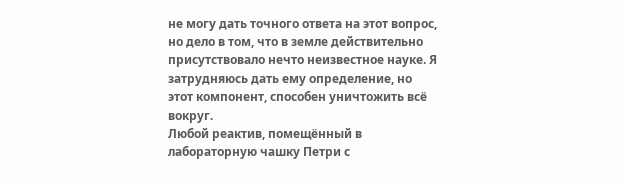не могу дать точного ответа на этот вопрос, но дело в том, что в земле действительно присутствовало нечто неизвестное науке. Я затрудняюсь дать ему определение, но этот компонент, способен уничтожить всё вокруг.
Любой реактив, помещённый в лабораторную чашку Петри с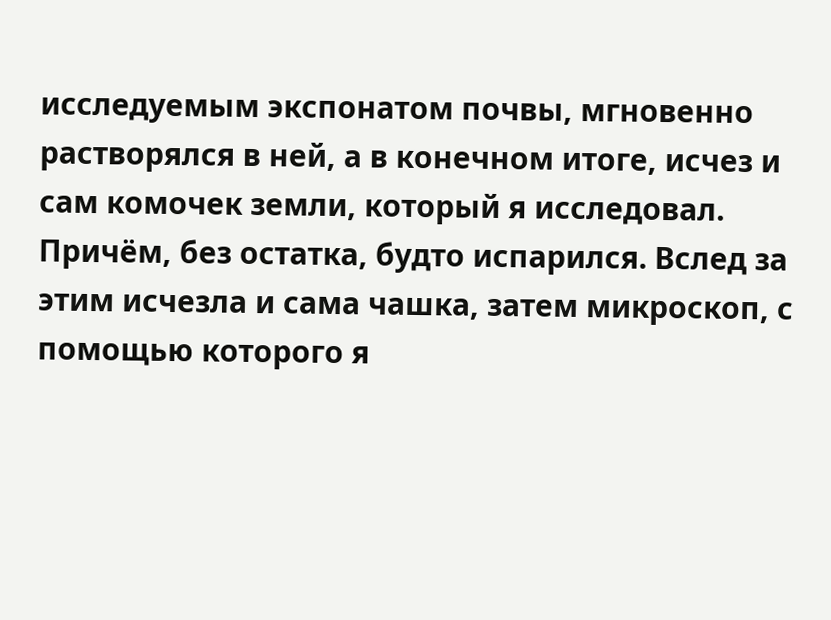исследуемым экспонатом почвы, мгновенно растворялся в ней, а в конечном итоге, исчез и сам комочек земли, который я исследовал. Причём, без остатка, будто испарился. Вслед за этим исчезла и сама чашка, затем микроскоп, с помощью которого я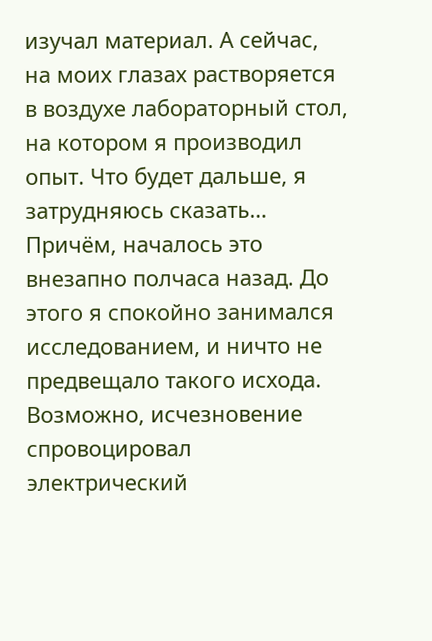изучал материал. А сейчас, на моих глазах растворяется в воздухе лабораторный стол, на котором я производил опыт. Что будет дальше, я затрудняюсь сказать…
Причём, началось это внезапно полчаса назад. До этого я спокойно занимался исследованием, и ничто не предвещало такого исхода. Возможно, исчезновение спровоцировал электрический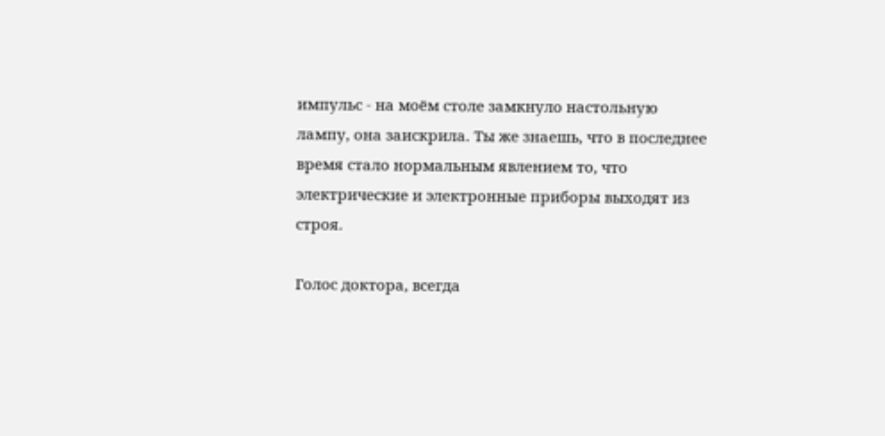импульс - на моём столе замкнуло настольную лампу, она заискрила. Ты же знаешь, что в последнее время стало нормальным явлением то, что электрические и электронные приборы выходят из строя.

Голос доктора, всегда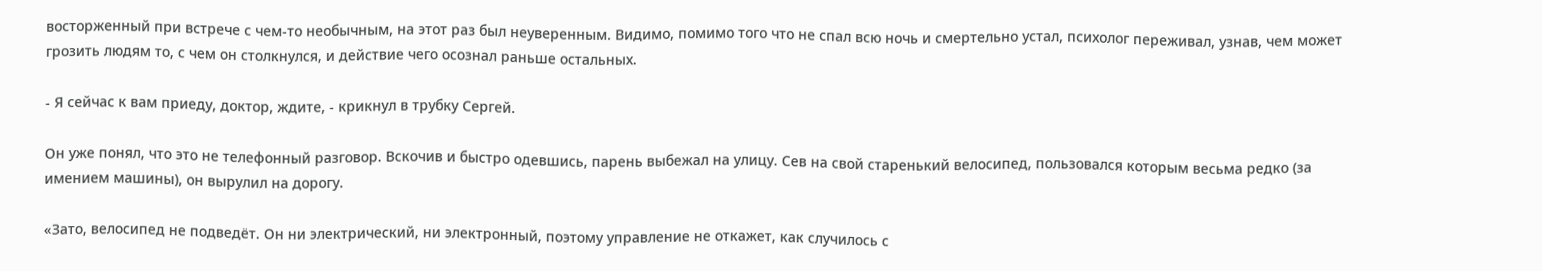восторженный при встрече с чем-то необычным, на этот раз был неуверенным. Видимо, помимо того что не спал всю ночь и смертельно устал, психолог переживал, узнав, чем может грозить людям то, с чем он столкнулся, и действие чего осознал раньше остальных.

- Я сейчас к вам приеду, доктор, ждите, - крикнул в трубку Сергей.

Он уже понял, что это не телефонный разговор. Вскочив и быстро одевшись, парень выбежал на улицу. Сев на свой старенький велосипед, пользовался которым весьма редко (за имением машины), он вырулил на дорогу.

«Зато, велосипед не подведёт. Он ни электрический, ни электронный, поэтому управление не откажет, как случилось с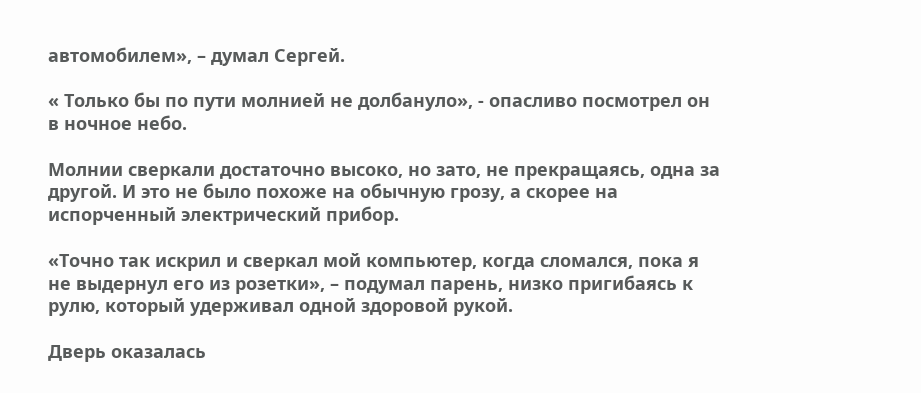автомобилем», – думал Сергей.

« Только бы по пути молнией не долбануло», - опасливо посмотрел он в ночное небо.

Молнии сверкали достаточно высоко, но зато, не прекращаясь, одна за другой. И это не было похоже на обычную грозу, а скорее на испорченный электрический прибор.

«Точно так искрил и сверкал мой компьютер, когда сломался, пока я не выдернул его из розетки», – подумал парень, низко пригибаясь к рулю, который удерживал одной здоровой рукой.

Дверь оказалась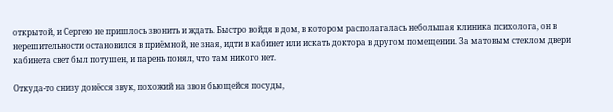открытой, и Сергею не пришлось звонить и ждать. Быстро войдя в дом, в котором располагалась небольшая клиника психолога, он в нерешительности остановился в приёмной, не зная, идти в кабинет или искать доктора в другом помещении. За матовым стеклом двери кабинета свет был потушен, и парень понял, что там никого нет.

Откуда-то снизу донёсся звук, похожий на звон бьющейся посуды,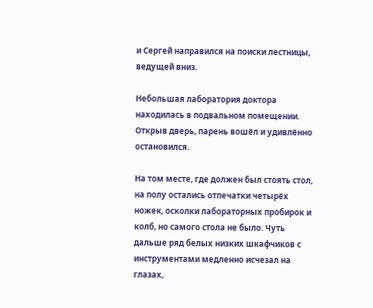и Сергей направился на поиски лестницы, ведущей вниз.

Небольшая лаборатория доктора находилась в подвальном помещении. Открыв дверь, парень вошёл и удивлённо остановился.

На том месте, где должен был стоять стол, на полу остались отпечатки четырёх ножек, осколки лабораторных пробирок и колб, но самого стола не было. Чуть дальше ряд белых низких шкафчиков с инструментами медленно исчезал на глазах,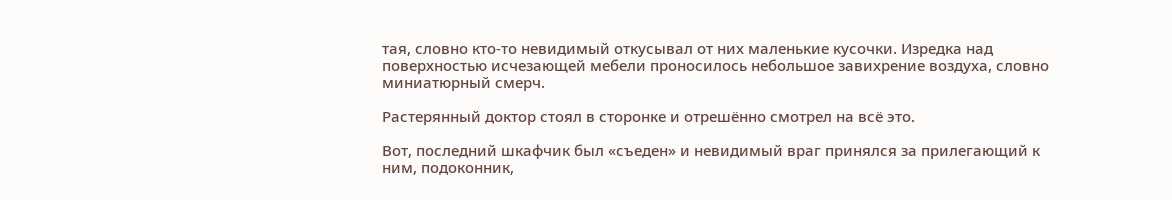тая, словно кто-то невидимый откусывал от них маленькие кусочки. Изредка над поверхностью исчезающей мебели проносилось небольшое завихрение воздуха, словно миниатюрный смерч.

Растерянный доктор стоял в сторонке и отрешённо смотрел на всё это.

Вот, последний шкафчик был «съеден» и невидимый враг принялся за прилегающий к ним, подоконник,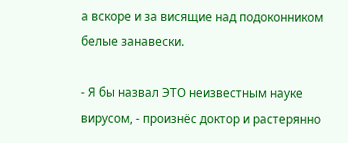а вскоре и за висящие над подоконником белые занавески.

- Я бы назвал ЭТО неизвестным науке вирусом, - произнёс доктор и растерянно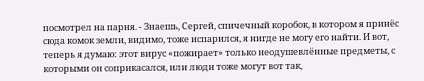посмотрел на парня. - Знаешь, Сергей, спичечный коробок, в котором я принёс сюда комок земли, видимо, тоже испарился, я нигде не могу его найти. И вот, теперь я думаю: этот вирус «пожирает» только неодушевлённые предметы, с которыми он соприкасался, или люди тоже могут вот так,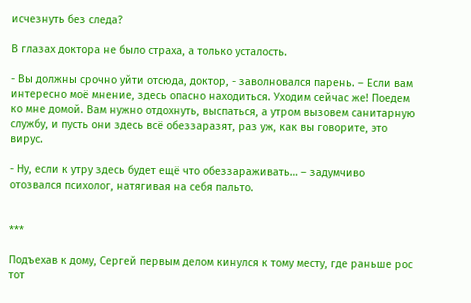исчезнуть без следа?

В глазах доктора не было страха, а только усталость.

- Вы должны срочно уйти отсюда, доктор, - заволновался парень. – Если вам интересно моё мнение, здесь опасно находиться. Уходим сейчас же! Поедем ко мне домой. Вам нужно отдохнуть, выспаться, а утром вызовем санитарную службу, и пусть они здесь всё обеззаразят, раз уж, как вы говорите, это вирус.

- Ну, если к утру здесь будет ещё что обеззараживать… – задумчиво отозвался психолог, натягивая на себя пальто.


***

Подъехав к дому, Сергей первым делом кинулся к тому месту, где раньше рос тот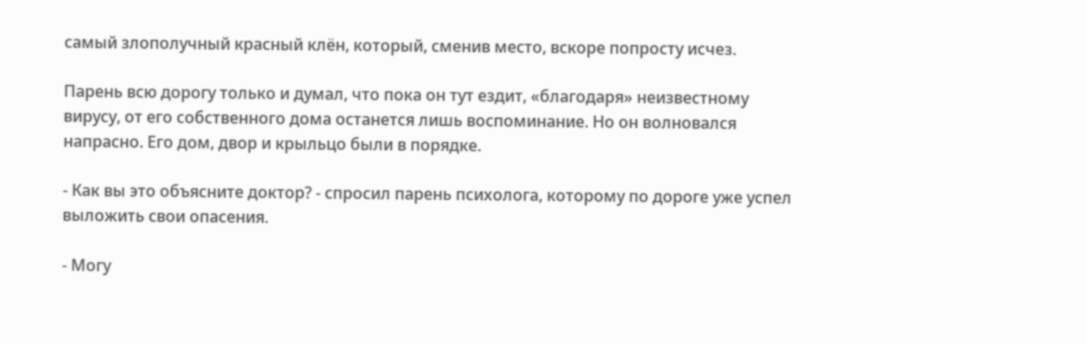самый злополучный красный клён, который, сменив место, вскоре попросту исчез.

Парень всю дорогу только и думал, что пока он тут ездит, «благодаря» неизвестному вирусу, от его собственного дома останется лишь воспоминание. Но он волновался напрасно. Его дом, двор и крыльцо были в порядке.

- Как вы это объясните доктор? - спросил парень психолога, которому по дороге уже успел выложить свои опасения.

- Могу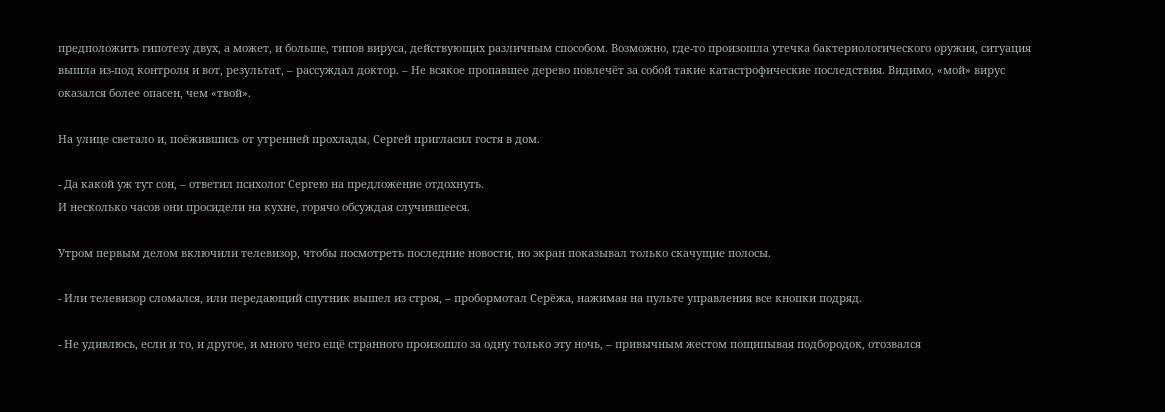предположить гипотезу двух, а может, и больше, типов вируса, действующих различным способом. Возможно, где-то произошла утечка бактериологического оружия, ситуация вышла из-под контроля и вот, результат, – рассуждал доктор. – Не всякое пропавшее дерево повлечёт за собой такие катастрофические последствия. Видимо, «мой» вирус оказался более опасен, чем «твой».

На улице светало и, поёжившись от утренней прохлады, Сергей пригласил гостя в дом.

- Да какой уж тут сон, – ответил психолог Сергею на предложение отдохнуть.
И несколько часов они просидели на кухне, горячо обсуждая случившееся.

Утром первым делом включили телевизор, чтобы посмотреть последние новости, но экран показывал только скачущие полосы.

- Или телевизор сломался, или передающий спутник вышел из строя, – пробормотал Серёжа, нажимая на пульте управления все кнопки подряд.

- Не удивлюсь, если и то, и другое, и много чего ещё странного произошло за одну только эту ночь, – привычным жестом пощипывая подбородок, отозвался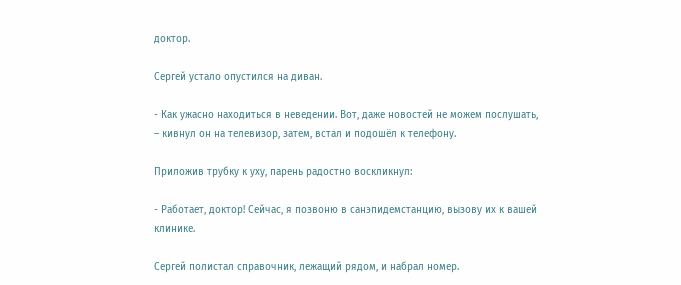доктор.

Сергей устало опустился на диван.

- Как ужасно находиться в неведении. Вот, даже новостей не можем послушать, – кивнул он на телевизор, затем, встал и подошёл к телефону.

Приложив трубку к уху, парень радостно воскликнул:

- Работает, доктор! Сейчас, я позвоню в санэпидемстанцию, вызову их к вашей клинике.

Сергей полистал справочник, лежащий рядом, и набрал номер.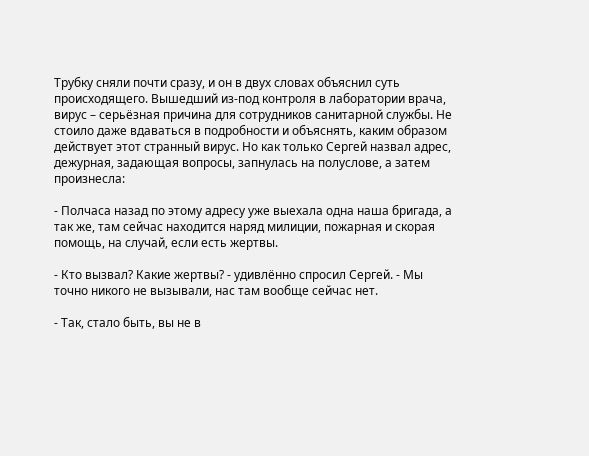Трубку сняли почти сразу, и он в двух словах объяснил суть происходящего. Вышедший из-под контроля в лаборатории врача, вирус – серьёзная причина для сотрудников санитарной службы. Не стоило даже вдаваться в подробности и объяснять, каким образом действует этот странный вирус. Но как только Сергей назвал адрес, дежурная, задающая вопросы, запнулась на полуслове, а затем произнесла:

- Полчаса назад по этому адресу уже выехала одна наша бригада, а так же, там сейчас находится наряд милиции, пожарная и скорая помощь, на случай, если есть жертвы.

- Кто вызвал? Какие жертвы? - удивлённо спросил Сергей. - Мы точно никого не вызывали, нас там вообще сейчас нет.

- Так, стало быть, вы не в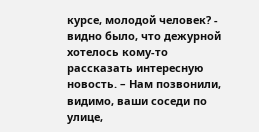курсе, молодой человек? - видно было, что дежурной хотелось кому-то рассказать интересную новость. – Нам позвонили, видимо, ваши соседи по улице,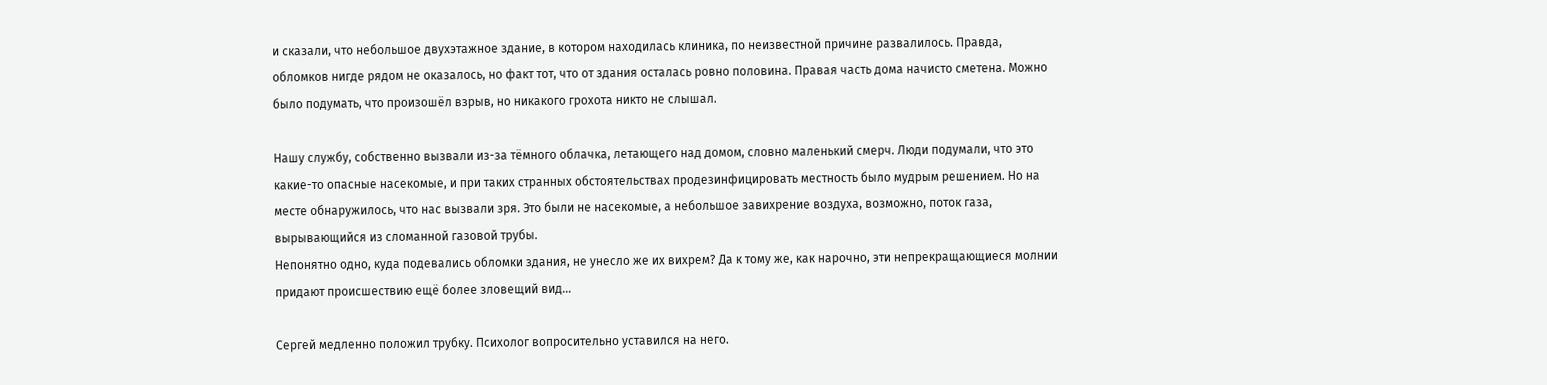и сказали, что небольшое двухэтажное здание, в котором находилась клиника, по неизвестной причине развалилось. Правда, обломков нигде рядом не оказалось, но факт тот, что от здания осталась ровно половина. Правая часть дома начисто сметена. Можно было подумать, что произошёл взрыв, но никакого грохота никто не слышал.

Нашу службу, собственно вызвали из-за тёмного облачка, летающего над домом, словно маленький смерч. Люди подумали, что это какие-то опасные насекомые, и при таких странных обстоятельствах продезинфицировать местность было мудрым решением. Но на месте обнаружилось, что нас вызвали зря. Это были не насекомые, а небольшое завихрение воздуха, возможно, поток газа, вырывающийся из сломанной газовой трубы.
Непонятно одно, куда подевались обломки здания, не унесло же их вихрем? Да к тому же, как нарочно, эти непрекращающиеся молнии придают происшествию ещё более зловещий вид…

Сергей медленно положил трубку. Психолог вопросительно уставился на него.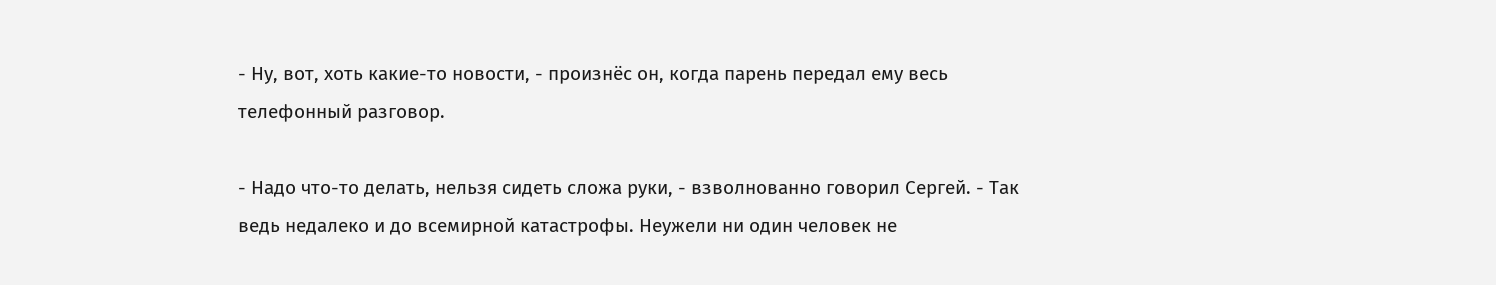- Ну, вот, хоть какие-то новости, - произнёс он, когда парень передал ему весь телефонный разговор.

- Надо что-то делать, нельзя сидеть сложа руки, - взволнованно говорил Сергей. - Так ведь недалеко и до всемирной катастрофы. Неужели ни один человек не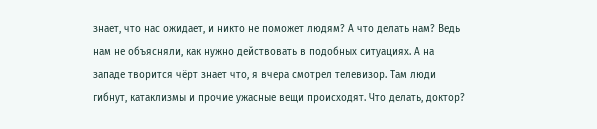знает, что нас ожидает, и никто не поможет людям? А что делать нам? Ведь нам не объясняли, как нужно действовать в подобных ситуациях. А на западе творится чёрт знает что, я вчера смотрел телевизор. Там люди гибнут, катаклизмы и прочие ужасные вещи происходят. Что делать, доктор?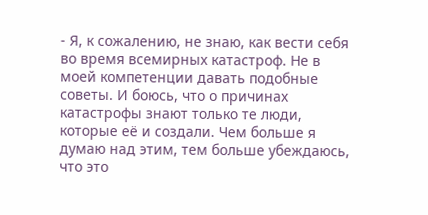- Я, к сожалению, не знаю, как вести себя во время всемирных катастроф. Не в моей компетенции давать подобные советы. И боюсь, что о причинах катастрофы знают только те люди, которые её и создали. Чем больше я думаю над этим, тем больше убеждаюсь, что это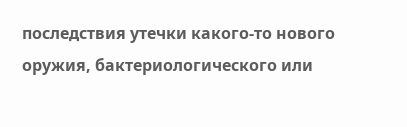последствия утечки какого-то нового оружия, бактериологического или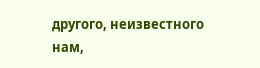другого, неизвестного нам,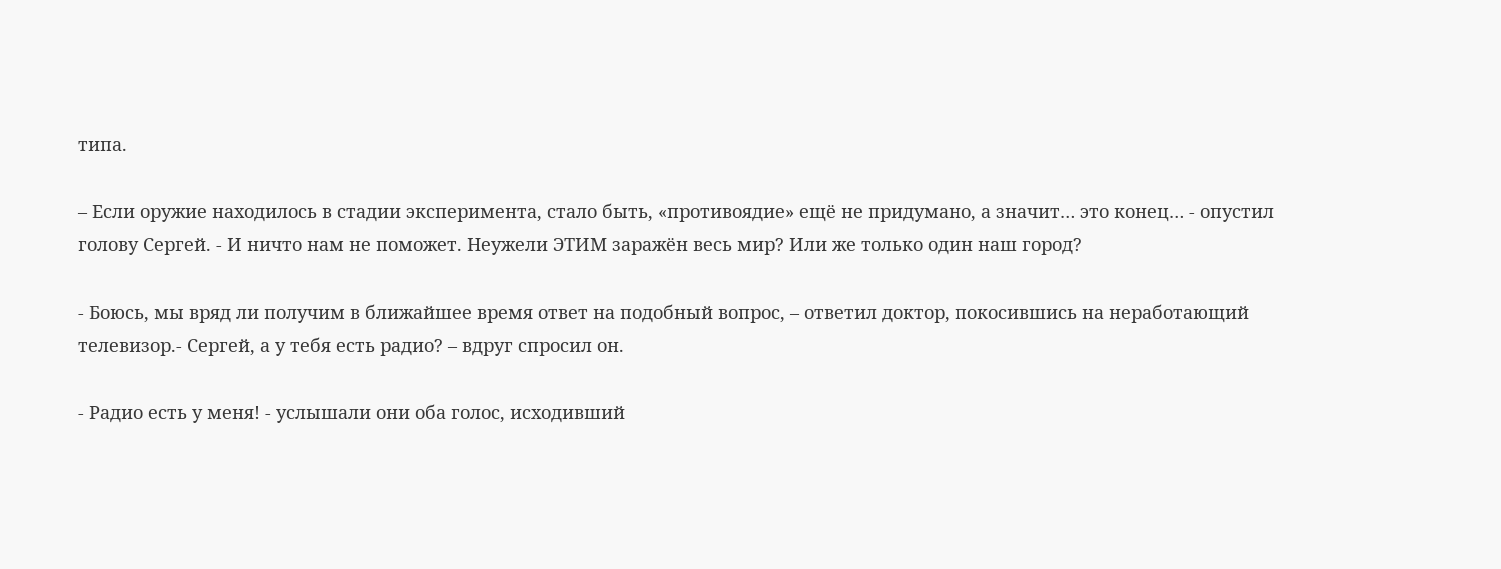типа.

– Если оружие находилось в стадии эксперимента, стало быть, «противоядие» ещё не придумано, а значит… это конец… - опустил голову Сергей. - И ничто нам не поможет. Неужели ЭТИМ заражён весь мир? Или же только один наш город?

- Боюсь, мы вряд ли получим в ближайшее время ответ на подобный вопрос, – ответил доктор, покосившись на неработающий телевизор.- Сергей, а у тебя есть радио? – вдруг спросил он.

- Радио есть у меня! - услышали они оба голос, исходивший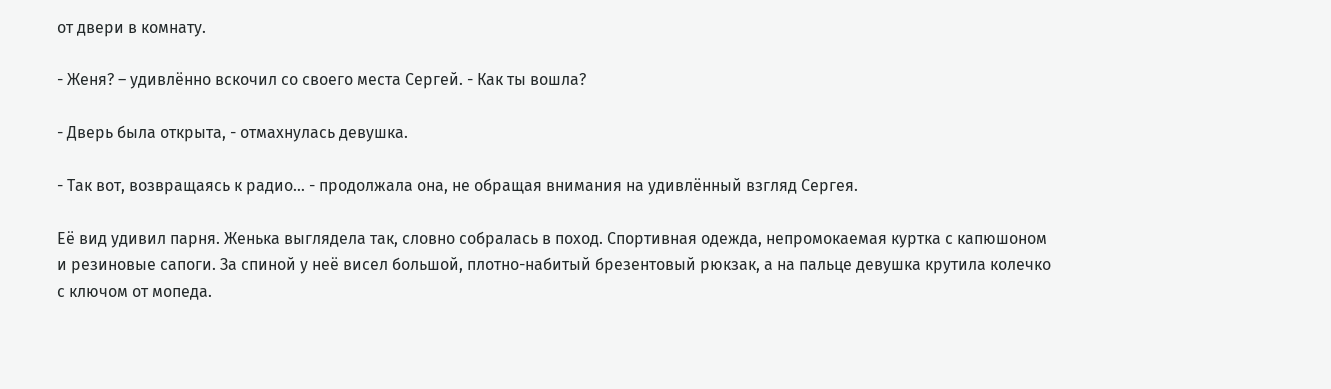от двери в комнату.

- Женя? – удивлённо вскочил со своего места Сергей. - Как ты вошла?

- Дверь была открыта, - отмахнулась девушка.

- Так вот, возвращаясь к радио… - продолжала она, не обращая внимания на удивлённый взгляд Сергея.

Её вид удивил парня. Женька выглядела так, словно собралась в поход. Спортивная одежда, непромокаемая куртка с капюшоном и резиновые сапоги. За спиной у неё висел большой, плотно-набитый брезентовый рюкзак, а на пальце девушка крутила колечко с ключом от мопеда.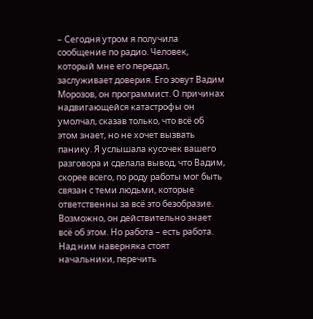– Сегодня утром я получила сообщение по радио. Человек, который мне его передал, заслуживает доверия. Его зовут Вадим Морозов, он программист. О причинах надвигающейся катастрофы он умолчал, сказав только, что всё об этом знает, но не хочет вызвать панику. Я услышала кусочек вашего разговора и сделала вывод, что Вадим, скорее всего, по роду работы мог быть связан с теми людьми, которые ответственны за всё это безобразие.
Возможно, он действительно знает всё об этом. Но работа – есть работа. Над ним наверняка стоят начальники, перечить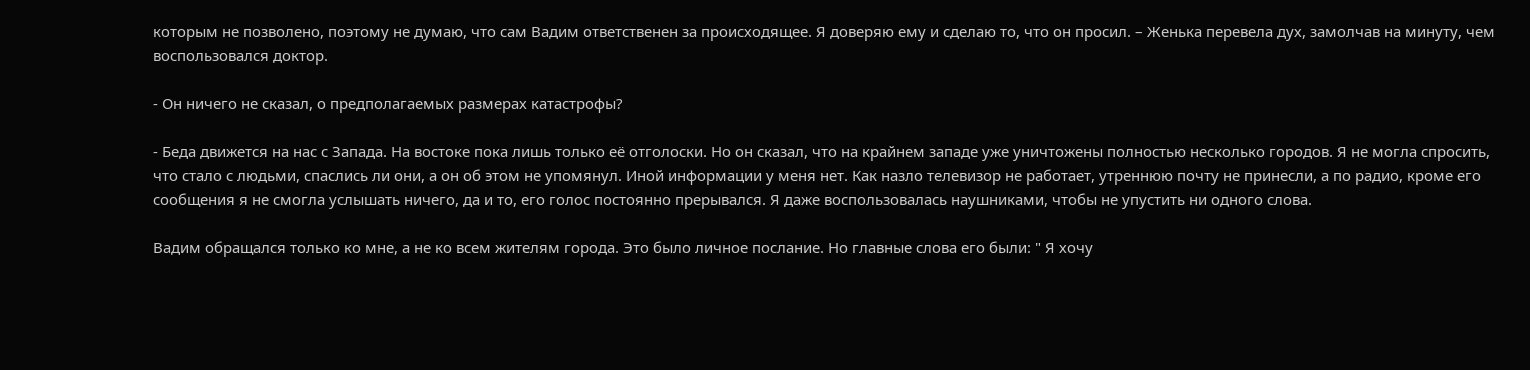которым не позволено, поэтому не думаю, что сам Вадим ответственен за происходящее. Я доверяю ему и сделаю то, что он просил. – Женька перевела дух, замолчав на минуту, чем воспользовался доктор.

- Он ничего не сказал, о предполагаемых размерах катастрофы?

- Беда движется на нас с Запада. На востоке пока лишь только её отголоски. Но он сказал, что на крайнем западе уже уничтожены полностью несколько городов. Я не могла спросить, что стало с людьми, спаслись ли они, а он об этом не упомянул. Иной информации у меня нет. Как назло телевизор не работает, утреннюю почту не принесли, а по радио, кроме его сообщения я не смогла услышать ничего, да и то, его голос постоянно прерывался. Я даже воспользовалась наушниками, чтобы не упустить ни одного слова.

Вадим обращался только ко мне, а не ко всем жителям города. Это было личное послание. Но главные слова его были: " Я хочу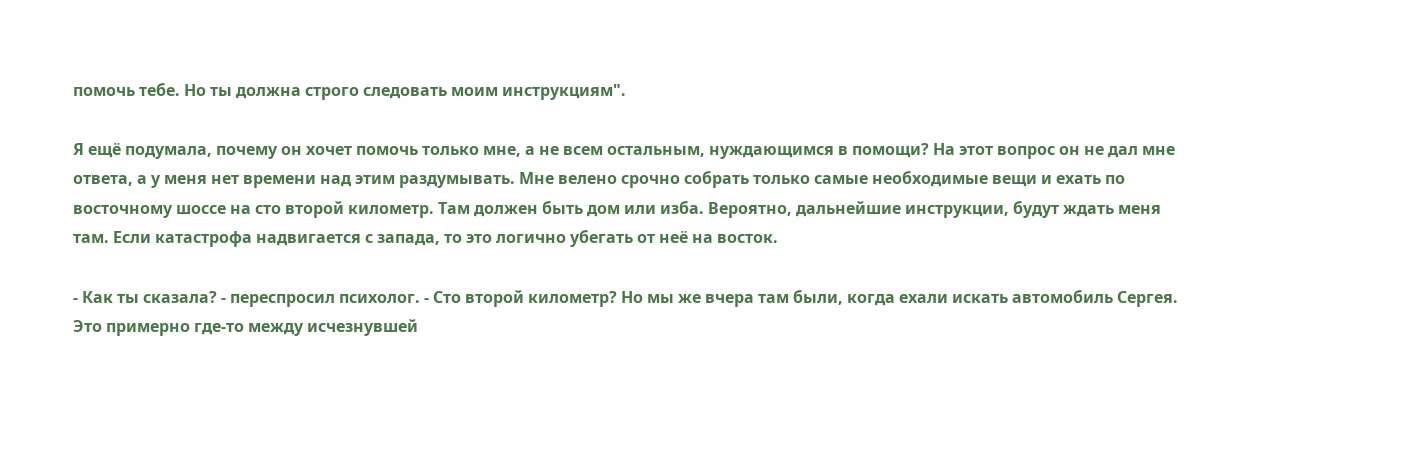помочь тебе. Но ты должна строго следовать моим инструкциям".

Я ещё подумала, почему он хочет помочь только мне, а не всем остальным, нуждающимся в помощи? На этот вопрос он не дал мне ответа, а у меня нет времени над этим раздумывать. Мне велено срочно собрать только самые необходимые вещи и ехать по восточному шоссе на сто второй километр. Там должен быть дом или изба. Вероятно, дальнейшие инструкции, будут ждать меня там. Если катастрофа надвигается с запада, то это логично убегать от неё на восток.

- Как ты сказала? - переспросил психолог. - Сто второй километр? Но мы же вчера там были, когда ехали искать автомобиль Сергея. Это примерно где-то между исчезнувшей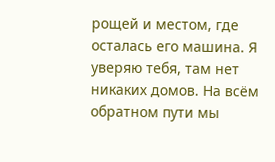рощей и местом, где осталась его машина. Я уверяю тебя, там нет никаких домов. На всём обратном пути мы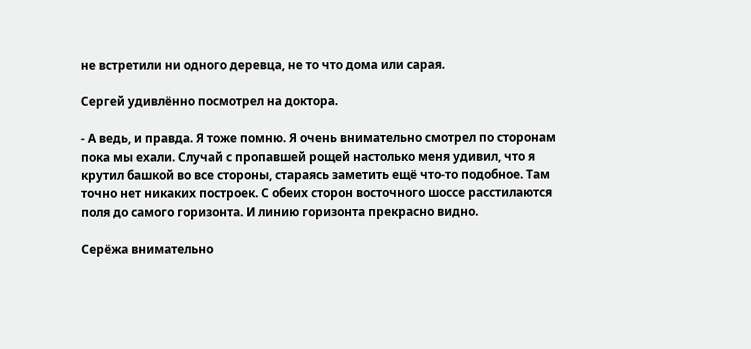не встретили ни одного деревца, не то что дома или сарая.

Сергей удивлённо посмотрел на доктора.

- А ведь, и правда. Я тоже помню. Я очень внимательно смотрел по сторонам пока мы ехали. Случай с пропавшей рощей настолько меня удивил, что я крутил башкой во все стороны, стараясь заметить ещё что-то подобное. Там точно нет никаких построек. С обеих сторон восточного шоссе расстилаются поля до самого горизонта. И линию горизонта прекрасно видно.

Серёжа внимательно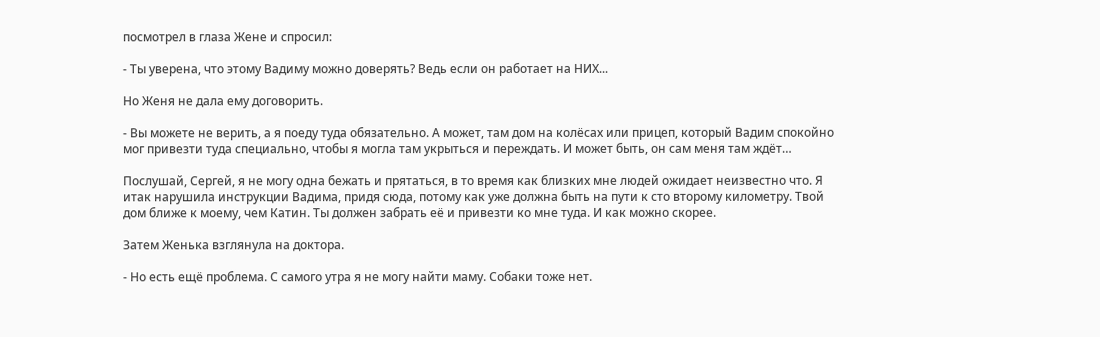посмотрел в глаза Жене и спросил:

- Ты уверена, что этому Вадиму можно доверять? Ведь если он работает на НИХ...

Но Женя не дала ему договорить.

- Вы можете не верить, а я поеду туда обязательно. А может, там дом на колёсах или прицеп, который Вадим спокойно мог привезти туда специально, чтобы я могла там укрыться и переждать. И может быть, он сам меня там ждёт…

Послушай, Сергей, я не могу одна бежать и прятаться, в то время как близких мне людей ожидает неизвестно что. Я итак нарушила инструкции Вадима, придя сюда, потому как уже должна быть на пути к сто второму километру. Твой дом ближе к моему, чем Катин. Ты должен забрать её и привезти ко мне туда. И как можно скорее.

Затем Женька взглянула на доктора.

- Но есть ещё проблема. С самого утра я не могу найти маму. Собаки тоже нет.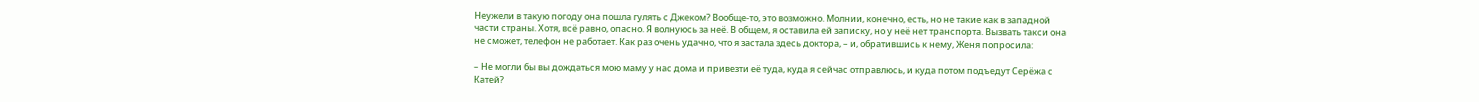Неужели в такую погоду она пошла гулять с Джеком? Вообще-то, это возможно. Молнии, конечно, есть, но не такие как в западной части страны. Хотя, всё равно, опасно. Я волнуюсь за неё. В общем, я оставила ей записку, но у неё нет транспорта. Вызвать такси она не сможет, телефон не работает. Как раз очень удачно, что я застала здесь доктора, – и, обратившись к нему, Женя попросила:

– Не могли бы вы дождаться мою маму у нас дома и привезти её туда, куда я сейчас отправлюсь, и куда потом подъедут Серёжа с Катей?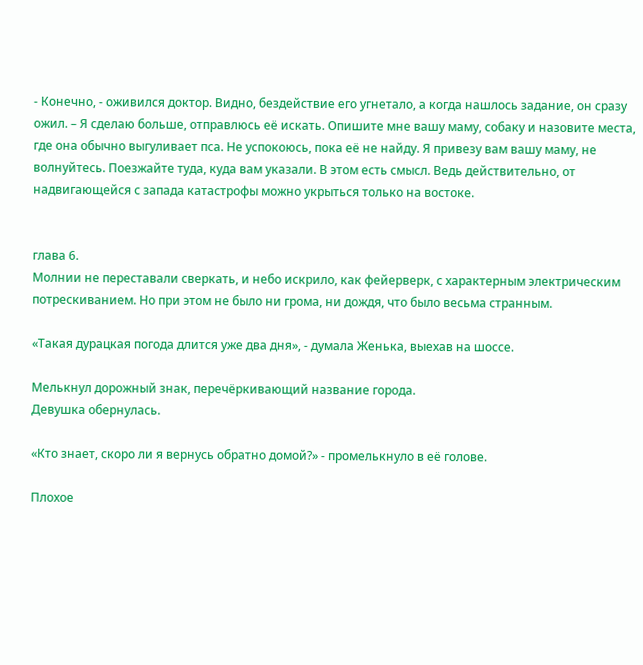- Конечно, - оживился доктор. Видно, бездействие его угнетало, а когда нашлось задание, он сразу ожил. – Я сделаю больше, отправлюсь её искать. Опишите мне вашу маму, собаку и назовите места, где она обычно выгуливает пса. Не успокоюсь, пока её не найду. Я привезу вам вашу маму, не волнуйтесь. Поезжайте туда, куда вам указали. В этом есть смысл. Ведь действительно, от надвигающейся с запада катастрофы можно укрыться только на востоке.


глава 6.
Молнии не переставали сверкать, и небо искрило, как фейерверк, с характерным электрическим потрескиванием. Но при этом не было ни грома, ни дождя, что было весьма странным.

«Такая дурацкая погода длится уже два дня», - думала Женька, выехав на шоссе.

Мелькнул дорожный знак, перечёркивающий название города.
Девушка обернулась.

«Кто знает, скоро ли я вернусь обратно домой?» - промелькнуло в её голове.

Плохое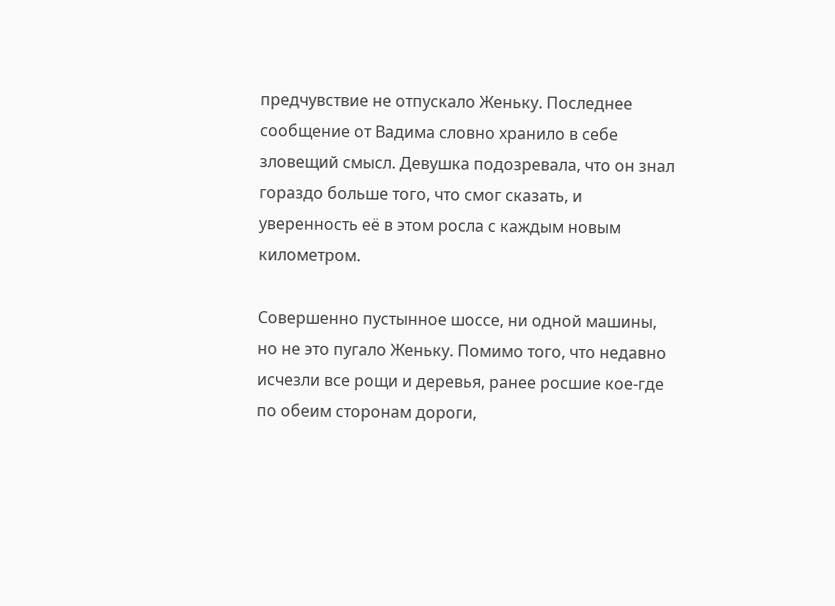предчувствие не отпускало Женьку. Последнее сообщение от Вадима словно хранило в себе зловещий смысл. Девушка подозревала, что он знал гораздо больше того, что смог сказать, и уверенность её в этом росла с каждым новым километром.

Совершенно пустынное шоссе, ни одной машины, но не это пугало Женьку. Помимо того, что недавно исчезли все рощи и деревья, ранее росшие кое-где по обеим сторонам дороги,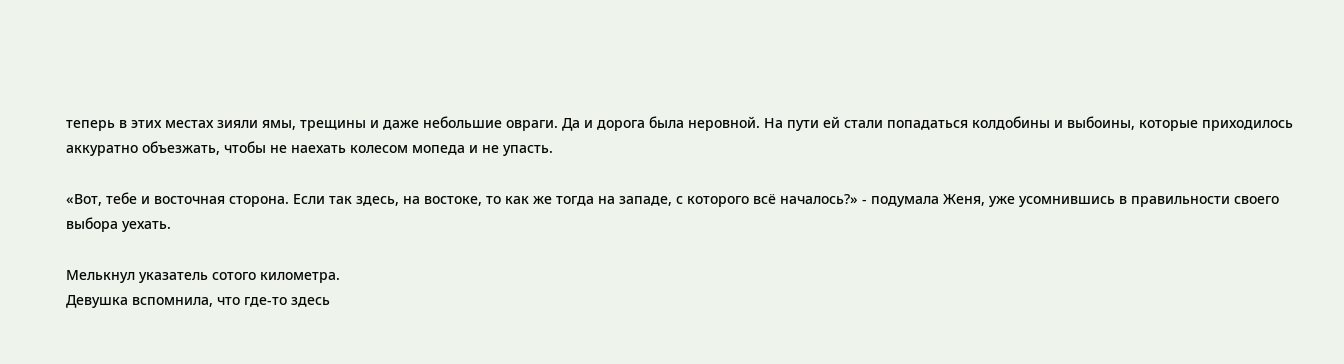теперь в этих местах зияли ямы, трещины и даже небольшие овраги. Да и дорога была неровной. На пути ей стали попадаться колдобины и выбоины, которые приходилось аккуратно объезжать, чтобы не наехать колесом мопеда и не упасть.

«Вот, тебе и восточная сторона. Если так здесь, на востоке, то как же тогда на западе, с которого всё началось?» - подумала Женя, уже усомнившись в правильности своего выбора уехать.

Мелькнул указатель сотого километра.
Девушка вспомнила, что где-то здесь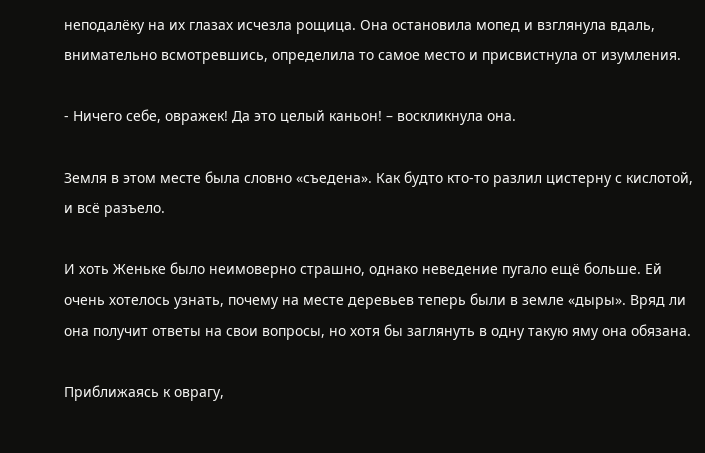неподалёку на их глазах исчезла рощица. Она остановила мопед и взглянула вдаль, внимательно всмотревшись, определила то самое место и присвистнула от изумления.

- Ничего себе, овражек! Да это целый каньон! – воскликнула она.

Земля в этом месте была словно «съедена». Как будто кто-то разлил цистерну с кислотой, и всё разъело.

И хоть Женьке было неимоверно страшно, однако неведение пугало ещё больше. Ей очень хотелось узнать, почему на месте деревьев теперь были в земле «дыры». Вряд ли она получит ответы на свои вопросы, но хотя бы заглянуть в одну такую яму она обязана.

Приближаясь к оврагу,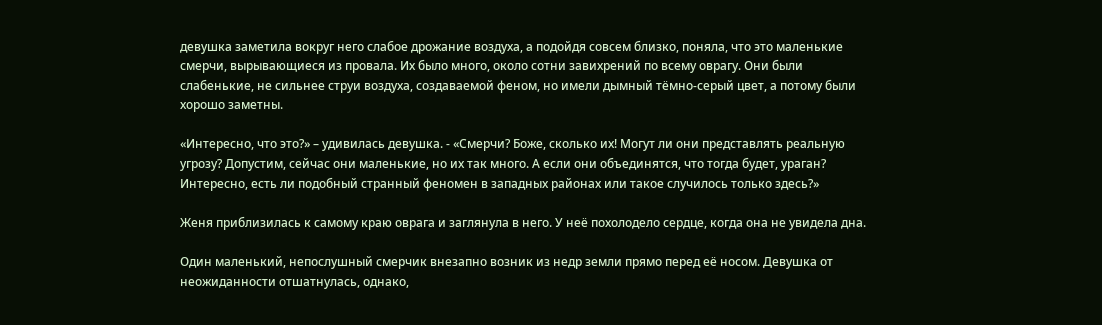девушка заметила вокруг него слабое дрожание воздуха, а подойдя совсем близко, поняла, что это маленькие смерчи, вырывающиеся из провала. Их было много, около сотни завихрений по всему оврагу. Они были слабенькие, не сильнее струи воздуха, создаваемой феном, но имели дымный тёмно-серый цвет, а потому были хорошо заметны.

«Интересно, что это?» – удивилась девушка. - «Смерчи? Боже, сколько их! Могут ли они представлять реальную угрозу? Допустим, сейчас они маленькие, но их так много. А если они объединятся, что тогда будет, ураган? Интересно, есть ли подобный странный феномен в западных районах или такое случилось только здесь?»

Женя приблизилась к самому краю оврага и заглянула в него. У неё похолодело сердце, когда она не увидела дна.

Один маленький, непослушный смерчик внезапно возник из недр земли прямо перед её носом. Девушка от неожиданности отшатнулась, однако,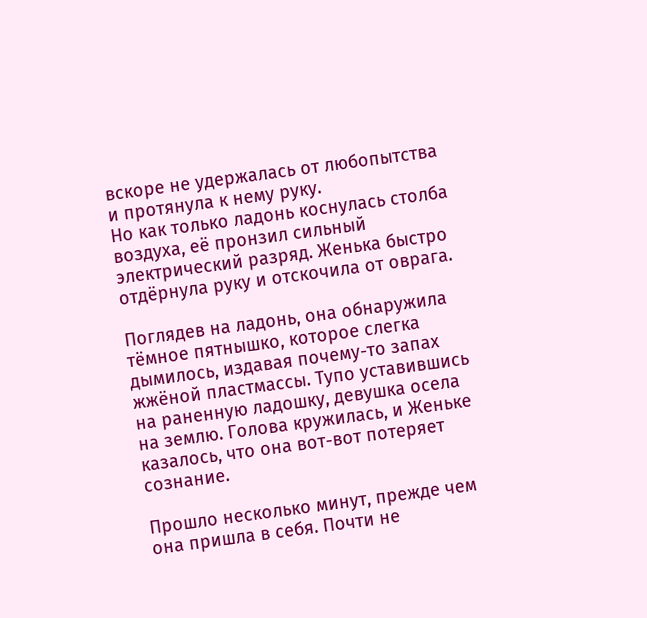вскоре не удержалась от любопытства и протянула к нему руку.
Но как только ладонь коснулась столба воздуха, её пронзил сильный электрический разряд. Женька быстро отдёрнула руку и отскочила от оврага.

Поглядев на ладонь, она обнаружила тёмное пятнышко, которое слегка дымилось, издавая почему-то запах жжёной пластмассы. Тупо уставившись на раненную ладошку, девушка осела на землю. Голова кружилась, и Женьке казалось, что она вот-вот потеряет сознание.

Прошло несколько минут, прежде чем она пришла в себя. Почти не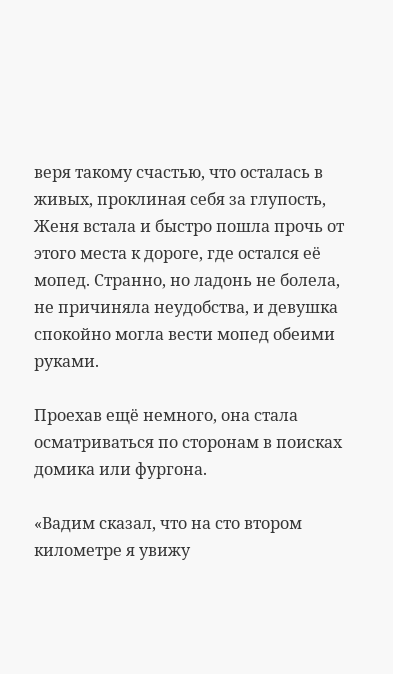веря такому счастью, что осталась в живых, проклиная себя за глупость, Женя встала и быстро пошла прочь от этого места к дороге, где остался её мопед. Странно, но ладонь не болела, не причиняла неудобства, и девушка спокойно могла вести мопед обеими руками.

Проехав ещё немного, она стала осматриваться по сторонам в поисках домика или фургона.

«Вадим сказал, что на сто втором километре я увижу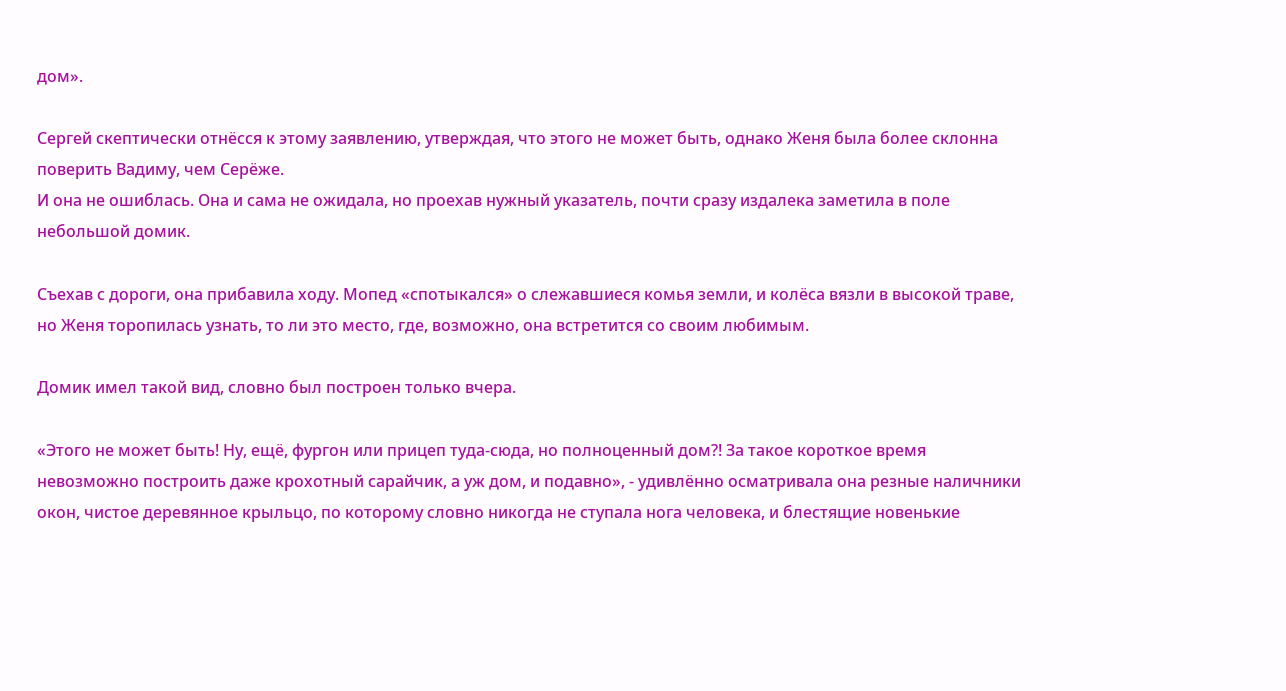дом».

Сергей скептически отнёсся к этому заявлению, утверждая, что этого не может быть, однако Женя была более склонна поверить Вадиму, чем Серёже.
И она не ошиблась. Она и сама не ожидала, но проехав нужный указатель, почти сразу издалека заметила в поле небольшой домик.

Съехав с дороги, она прибавила ходу. Мопед «спотыкался» о слежавшиеся комья земли, и колёса вязли в высокой траве, но Женя торопилась узнать, то ли это место, где, возможно, она встретится со своим любимым.

Домик имел такой вид, словно был построен только вчера.

«Этого не может быть! Ну, ещё, фургон или прицеп туда-сюда, но полноценный дом?! За такое короткое время невозможно построить даже крохотный сарайчик, а уж дом, и подавно», - удивлённо осматривала она резные наличники окон, чистое деревянное крыльцо, по которому словно никогда не ступала нога человека, и блестящие новенькие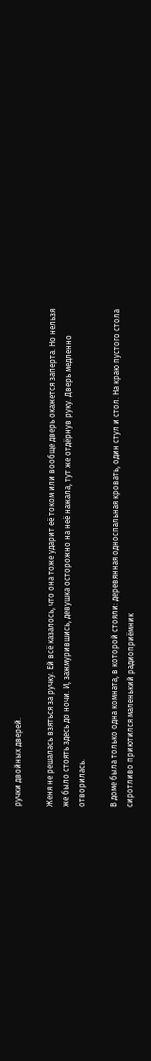ручки двойных дверей.

Женя не решалась взяться за ручку. Ей всё казалось, что она тоже ударит её током или вообще дверь окажется заперта. Но нельзя же было стоять здесь до ночи. И, зажмурившись, девушка осторожно на неё нажала, тут же отдёрнув руку. Дверь медленно отворилась.

В доме была только одна комната, в которой стояли: деревянная односпальная кровать, один стул и стол. На краю пустого стола сиротливо приютился маленький радиоприёмник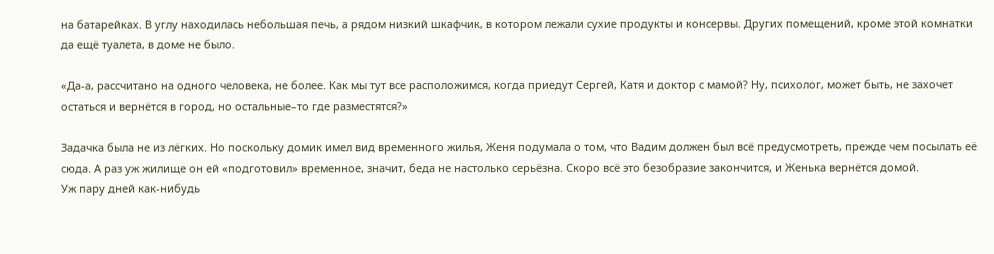на батарейках. В углу находилась небольшая печь, а рядом низкий шкафчик, в котором лежали сухие продукты и консервы. Других помещений, кроме этой комнатки да ещё туалета, в доме не было.

«Да-а, рассчитано на одного человека, не более. Как мы тут все расположимся, когда приедут Сергей, Катя и доктор с мамой? Ну, психолог, может быть, не захочет остаться и вернётся в город, но остальные–то где разместятся?»

Задачка была не из лёгких. Но поскольку домик имел вид временного жилья, Женя подумала о том, что Вадим должен был всё предусмотреть, прежде чем посылать её сюда. А раз уж жилище он ей «подготовил» временное, значит, беда не настолько серьёзна. Скоро всё это безобразие закончится, и Женька вернётся домой.
Уж пару дней как-нибудь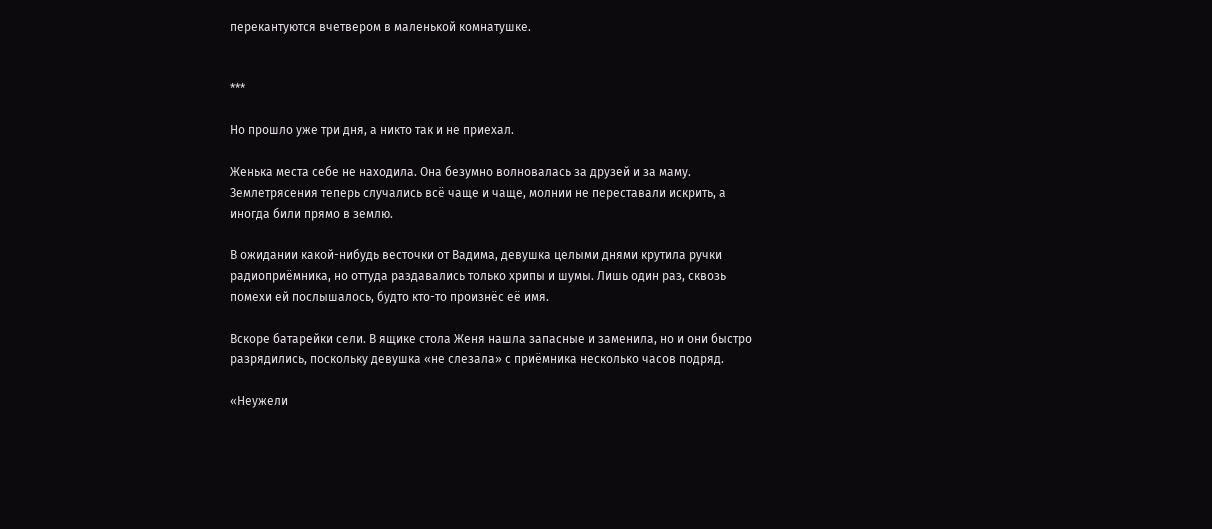перекантуются вчетвером в маленькой комнатушке.


***

Но прошло уже три дня, а никто так и не приехал.

Женька места себе не находила. Она безумно волновалась за друзей и за маму. Землетрясения теперь случались всё чаще и чаще, молнии не переставали искрить, а иногда били прямо в землю.

В ожидании какой-нибудь весточки от Вадима, девушка целыми днями крутила ручки радиоприёмника, но оттуда раздавались только хрипы и шумы. Лишь один раз, сквозь помехи ей послышалось, будто кто-то произнёс её имя.

Вскоре батарейки сели. В ящике стола Женя нашла запасные и заменила, но и они быстро разрядились, поскольку девушка «не слезала» с приёмника несколько часов подряд.

«Неужели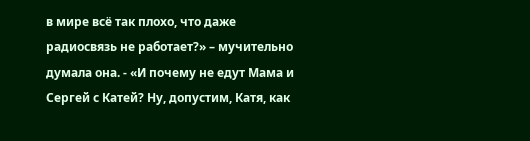в мире всё так плохо, что даже радиосвязь не работает?» – мучительно думала она. - «И почему не едут Мама и Сергей с Катей? Ну, допустим, Катя, как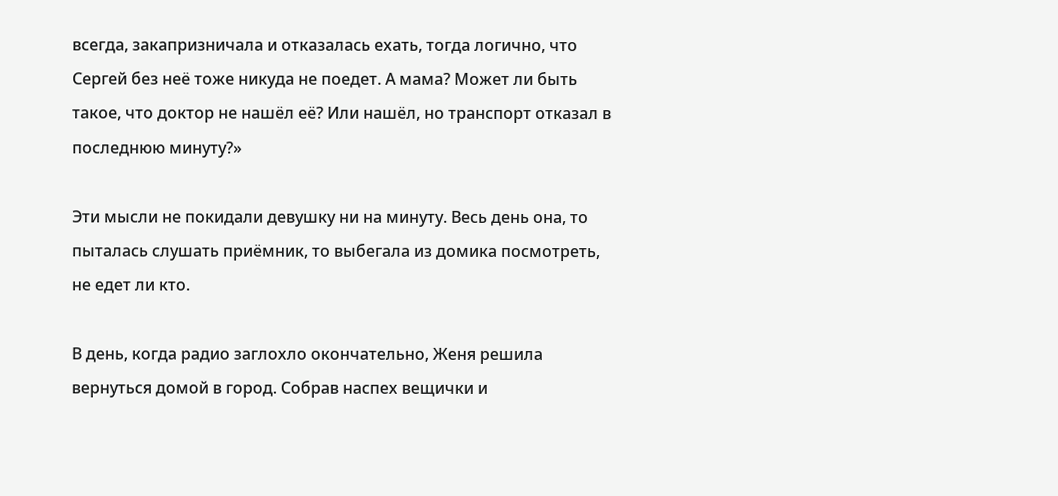всегда, закапризничала и отказалась ехать, тогда логично, что Сергей без неё тоже никуда не поедет. А мама? Может ли быть такое, что доктор не нашёл её? Или нашёл, но транспорт отказал в последнюю минуту?»

Эти мысли не покидали девушку ни на минуту. Весь день она, то пыталась слушать приёмник, то выбегала из домика посмотреть, не едет ли кто.

В день, когда радио заглохло окончательно, Женя решила вернуться домой в город. Собрав наспех вещички и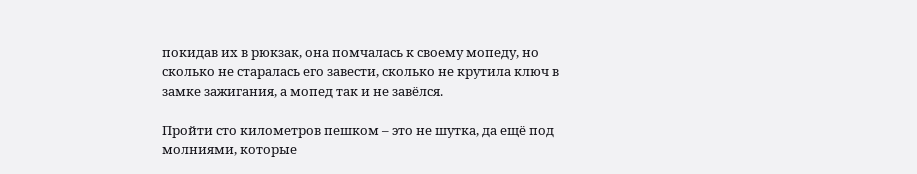покидав их в рюкзак, она помчалась к своему мопеду, но сколько не старалась его завести, сколько не крутила ключ в замке зажигания, а мопед так и не завёлся.

Пройти сто километров пешком – это не шутка, да ещё под молниями, которые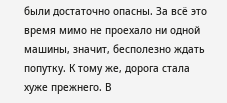были достаточно опасны. За всё это время мимо не проехало ни одной машины, значит, бесполезно ждать попутку. К тому же, дорога стала хуже прежнего. В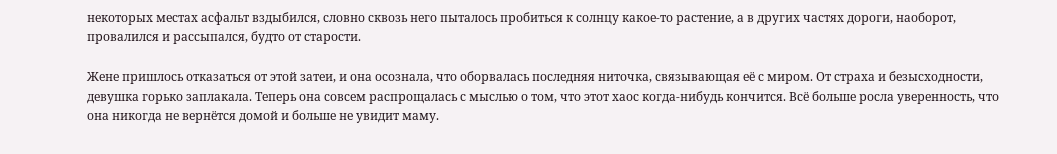некоторых местах асфальт вздыбился, словно сквозь него пыталось пробиться к солнцу какое-то растение, а в других частях дороги, наоборот, провалился и рассыпался, будто от старости.

Жене пришлось отказаться от этой затеи, и она осознала, что оборвалась последняя ниточка, связывающая её с миром. От страха и безысходности, девушка горько заплакала. Теперь она совсем распрощалась с мыслью о том, что этот хаос когда-нибудь кончится. Всё больше росла уверенность, что она никогда не вернётся домой и больше не увидит маму.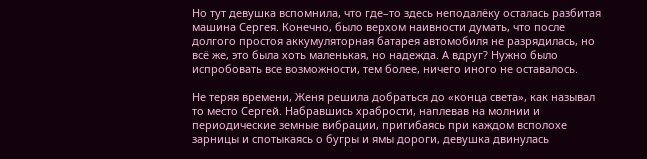Но тут девушка вспомнила, что где–то здесь неподалёку осталась разбитая машина Сергея. Конечно, было верхом наивности думать, что после долгого простоя аккумуляторная батарея автомобиля не разрядилась, но всё же, это была хоть маленькая, но надежда. А вдруг? Нужно было испробовать все возможности, тем более, ничего иного не оставалось.

Не теряя времени, Женя решила добраться до «конца света», как называл то место Сергей. Набравшись храбрости, наплевав на молнии и периодические земные вибрации, пригибаясь при каждом всполохе зарницы и спотыкаясь о бугры и ямы дороги, девушка двинулась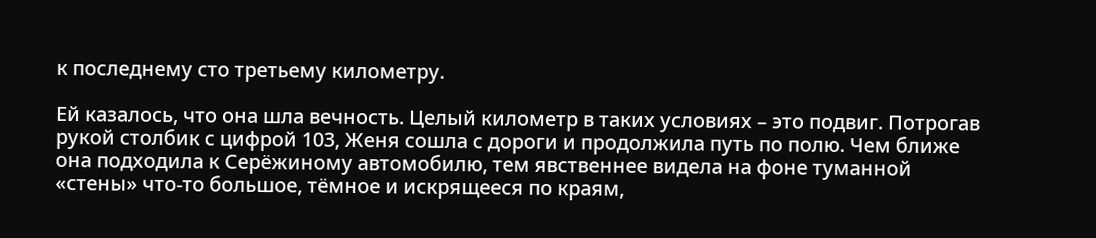к последнему сто третьему километру.

Ей казалось, что она шла вечность. Целый километр в таких условиях – это подвиг. Потрогав рукой столбик с цифрой 103, Женя сошла с дороги и продолжила путь по полю. Чем ближе она подходила к Серёжиному автомобилю, тем явственнее видела на фоне туманной «стены» что-то большое, тёмное и искрящееся по краям,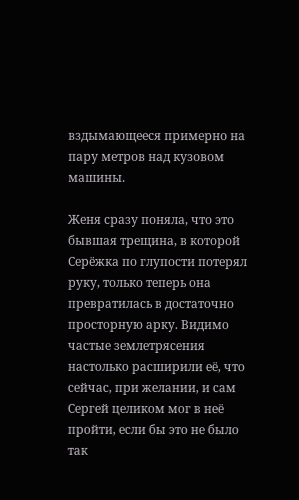вздымающееся примерно на пару метров над кузовом машины.

Женя сразу поняла, что это бывшая трещина, в которой Серёжка по глупости потерял руку, только теперь она превратилась в достаточно просторную арку. Видимо частые землетрясения настолько расширили её, что сейчас, при желании, и сам Сергей целиком мог в неё пройти, если бы это не было так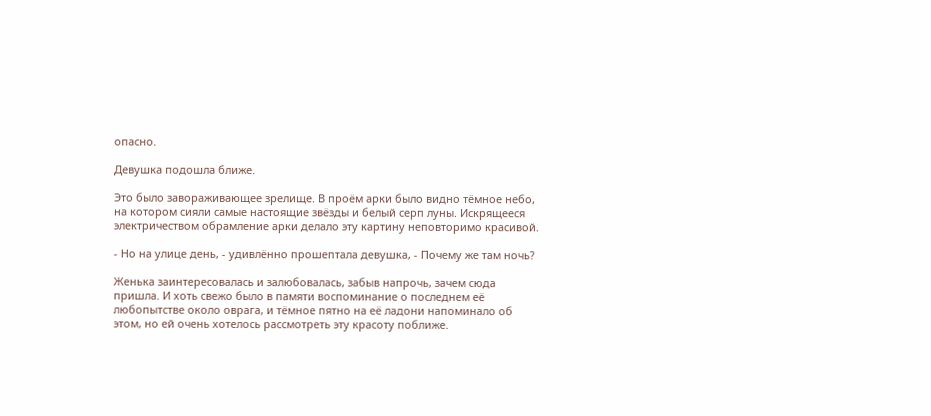опасно.

Девушка подошла ближе.

Это было завораживающее зрелище. В проём арки было видно тёмное небо, на котором сияли самые настоящие звёзды и белый серп луны. Искрящееся электричеством обрамление арки делало эту картину неповторимо красивой.

- Но на улице день, - удивлённо прошептала девушка, - Почему же там ночь?

Женька заинтересовалась и залюбовалась, забыв напрочь, зачем сюда пришла. И хоть свежо было в памяти воспоминание о последнем её любопытстве около оврага, и тёмное пятно на её ладони напоминало об этом, но ей очень хотелось рассмотреть эту красоту поближе.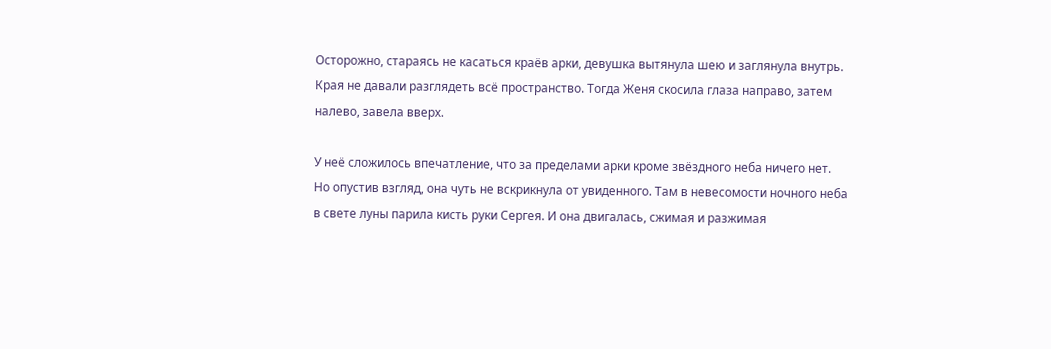Осторожно, стараясь не касаться краёв арки, девушка вытянула шею и заглянула внутрь. Края не давали разглядеть всё пространство. Тогда Женя скосила глаза направо, затем налево, завела вверх.

У неё сложилось впечатление, что за пределами арки кроме звёздного неба ничего нет. Но опустив взгляд, она чуть не вскрикнула от увиденного. Там в невесомости ночного неба в свете луны парила кисть руки Сергея. И она двигалась, сжимая и разжимая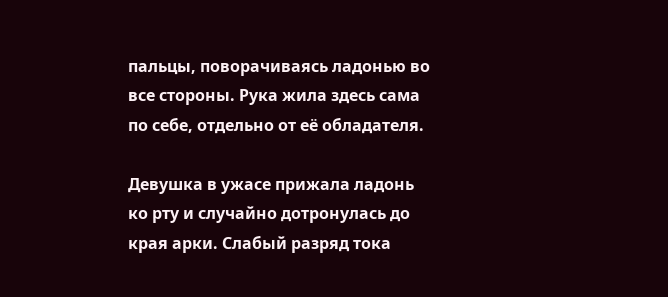пальцы, поворачиваясь ладонью во все стороны. Рука жила здесь сама по себе, отдельно от её обладателя.

Девушка в ужасе прижала ладонь ко рту и случайно дотронулась до края арки. Слабый разряд тока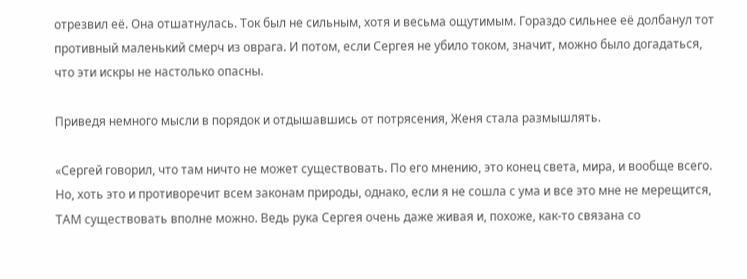отрезвил её. Она отшатнулась. Ток был не сильным, хотя и весьма ощутимым. Гораздо сильнее её долбанул тот противный маленький смерч из оврага. И потом, если Сергея не убило током, значит, можно было догадаться, что эти искры не настолько опасны.

Приведя немного мысли в порядок и отдышавшись от потрясения, Женя стала размышлять.

«Сергей говорил, что там ничто не может существовать. По его мнению, это конец света, мира, и вообще всего. Но, хоть это и противоречит всем законам природы, однако, если я не сошла с ума и все это мне не мерещится, ТАМ существовать вполне можно. Ведь рука Сергея очень даже живая и, похоже, как-то связана со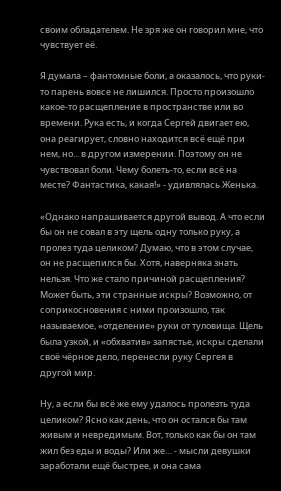своим обладателем. Не зря же он говорил мне, что чувствует её.

Я думала – фантомные боли, а оказалось, что руки-то парень вовсе не лишился. Просто произошло какое-то расщепление в пространстве или во времени. Рука есть, и когда Сергей двигает ею, она реагирует, словно находится всё ещё при нем, но... в другом измерении. Поэтому он не чувствовал боли. Чему болеть-то, если всё на месте? Фантастика, какая!» - удивлялась Женька.

«Однако напрашивается другой вывод. А что если бы он не совал в эту щель одну только руку, а пролез туда целиком? Думаю, что в этом случае, он не расщепился бы. Хотя, наверняка знать нельзя. Что же стало причиной расщепления? Может быть, эти странные искры? Возможно, от соприкосновения с ними произошло, так называемое, «отделение» руки от туловища. Щель была узкой, и «обхватив» запястье, искры сделали своё чёрное дело, перенесли руку Сергея в другой мир.

Ну, а если бы всё же ему удалось пролезть туда целиком? Ясно как день, что он остался бы там живым и невредимым. Вот, только как бы он там жил без еды и воды? Или же… - мысли девушки заработали ещё быстрее, и она сама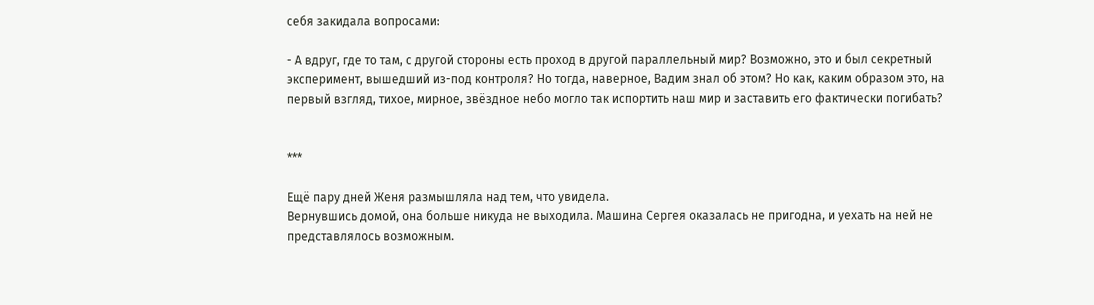себя закидала вопросами:

- А вдруг, где то там, с другой стороны есть проход в другой параллельный мир? Возможно, это и был секретный эксперимент, вышедший из-под контроля? Но тогда, наверное, Вадим знал об этом? Но как, каким образом это, на первый взгляд, тихое, мирное, звёздное небо могло так испортить наш мир и заставить его фактически погибать?


***

Ещё пару дней Женя размышляла над тем, что увидела.
Вернувшись домой, она больше никуда не выходила. Машина Сергея оказалась не пригодна, и уехать на ней не представлялось возможным.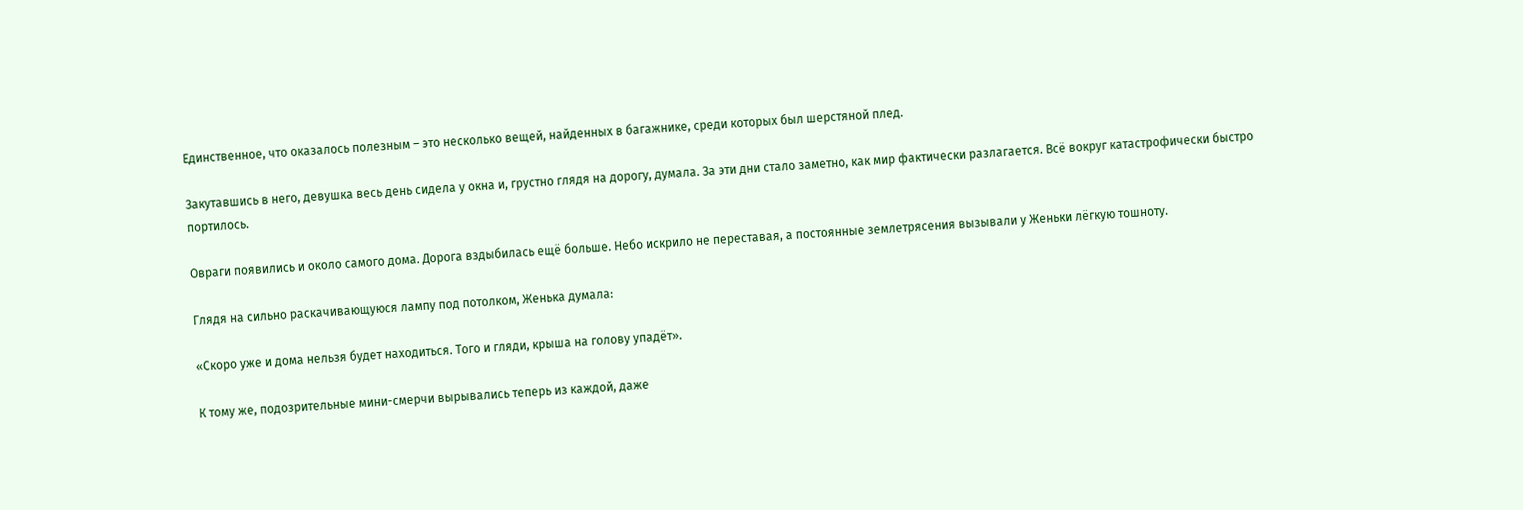Единственное, что оказалось полезным – это несколько вещей, найденных в багажнике, среди которых был шерстяной плед.

Закутавшись в него, девушка весь день сидела у окна и, грустно глядя на дорогу, думала. За эти дни стало заметно, как мир фактически разлагается. Всё вокруг катастрофически быстро портилось.

Овраги появились и около самого дома. Дорога вздыбилась ещё больше. Небо искрило не переставая, а постоянные землетрясения вызывали у Женьки лёгкую тошноту.

Глядя на сильно раскачивающуюся лампу под потолком, Женька думала:

«Скоро уже и дома нельзя будет находиться. Того и гляди, крыша на голову упадёт».

К тому же, подозрительные мини-смерчи вырывались теперь из каждой, даже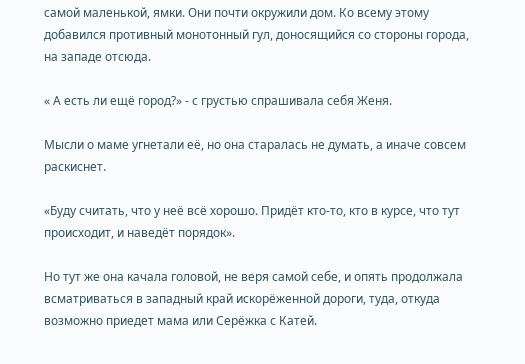самой маленькой, ямки. Они почти окружили дом. Ко всему этому добавился противный монотонный гул, доносящийся со стороны города, на западе отсюда.

« А есть ли ещё город?» - с грустью спрашивала себя Женя.

Мысли о маме угнетали её, но она старалась не думать, а иначе совсем раскиснет.

«Буду считать, что у неё всё хорошо. Придёт кто-то, кто в курсе, что тут происходит, и наведёт порядок».

Но тут же она качала головой, не веря самой себе, и опять продолжала всматриваться в западный край искорёженной дороги, туда, откуда возможно приедет мама или Серёжка с Катей.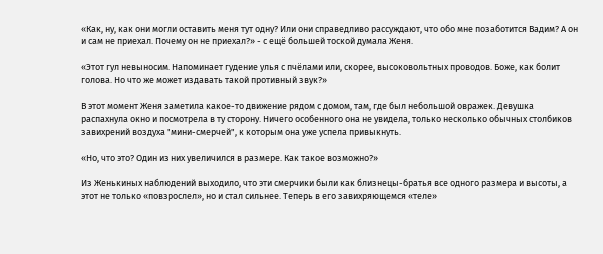«Как, ну, как они могли оставить меня тут одну? Или они справедливо рассуждают, что обо мне позаботится Вадим? А он и сам не приехал. Почему он не приехал?» - с ещё большей тоской думала Женя.

«Этот гул невыносим. Напоминает гудение улья с пчёлами или, скорее, высоковольтных проводов. Боже, как болит голова. Но что же может издавать такой противный звук?»

В этот момент Женя заметила какое-то движение рядом с домом, там, где был небольшой овражек. Девушка распахнула окно и посмотрела в ту сторону. Ничего особенного она не увидела, только несколько обычных столбиков завихрений воздуха "мини-смерчей", к которым она уже успела привыкнуть.

«Но, что это? Один из них увеличился в размере. Как такое возможно?»

Из Женькиных наблюдений выходило, что эти смерчики были как близнецы-братья все одного размера и высоты, а этот не только «повзрослел», но и стал сильнее. Теперь в его завихряющемся «теле»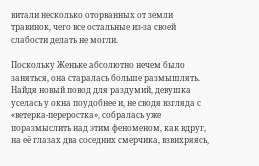витали несколько оторванных от земли травинок, чего все остальные из-за своей слабости делать не могли.

Поскольку Женьке абсолютно нечем было заняться, она старалась больше размышлять. Найдя новый повод для раздумий, девушка уселась у окна поудобнее и, не сводя взгляда с «ветерка-переростка», собралась уже поразмыслить над этим феноменом, как вдруг, на её глазах два соседних смерчика, взвихряясь,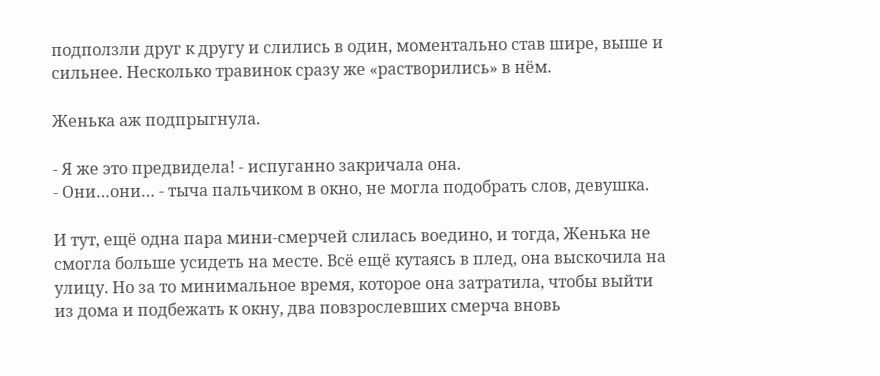подползли друг к другу и слились в один, моментально став шире, выше и сильнее. Несколько травинок сразу же «растворились» в нём.

Женька аж подпрыгнула.

- Я же это предвидела! - испуганно закричала она.
- Они…они… - тыча пальчиком в окно, не могла подобрать слов, девушка.

И тут, ещё одна пара мини-смерчей слилась воедино, и тогда, Женька не смогла больше усидеть на месте. Всё ещё кутаясь в плед, она выскочила на улицу. Но за то минимальное время, которое она затратила, чтобы выйти из дома и подбежать к окну, два повзрослевших смерча вновь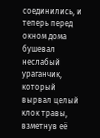соединились, и теперь перед окном дома бушевал неслабый ураганчик, который вырвал целый клок травы, взметнув её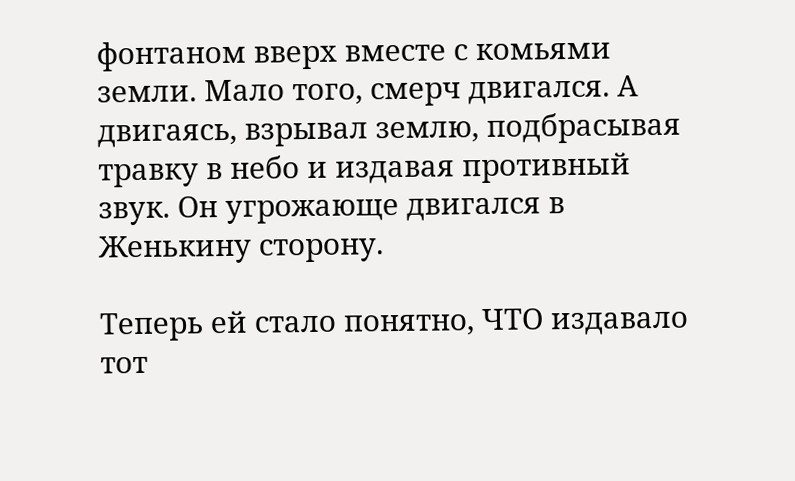фонтаном вверх вместе с комьями земли. Мало того, смерч двигался. А двигаясь, взрывал землю, подбрасывая травку в небо и издавая противный звук. Он угрожающе двигался в Женькину сторону.

Теперь ей стало понятно, ЧТО издавало тот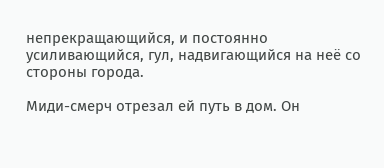непрекращающийся, и постоянно усиливающийся, гул, надвигающийся на неё со стороны города.

Миди-смерч отрезал ей путь в дом. Он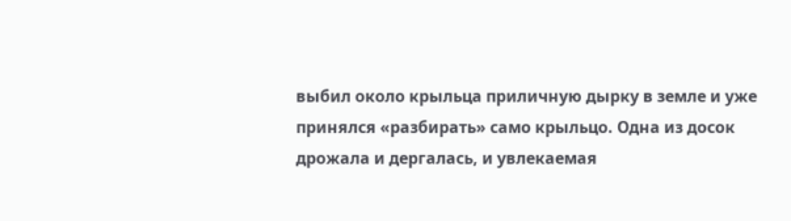выбил около крыльца приличную дырку в земле и уже принялся «разбирать» само крыльцо. Одна из досок дрожала и дергалась, и увлекаемая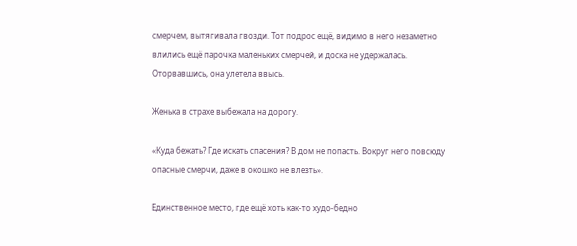смерчем, вытягивала гвозди. Тот подрос ещё, видимо в него незаметно влились ещё парочка маленьких смерчей, и доска не удержалась. Оторвавшись, она улетела ввысь.

Женька в страхе выбежала на дорогу.

«Куда бежать? Где искать спасения? В дом не попасть. Вокруг него повсюду опасные смерчи, даже в окошко не влезть».

Единственное место, где ещё хоть как-то худо-бедно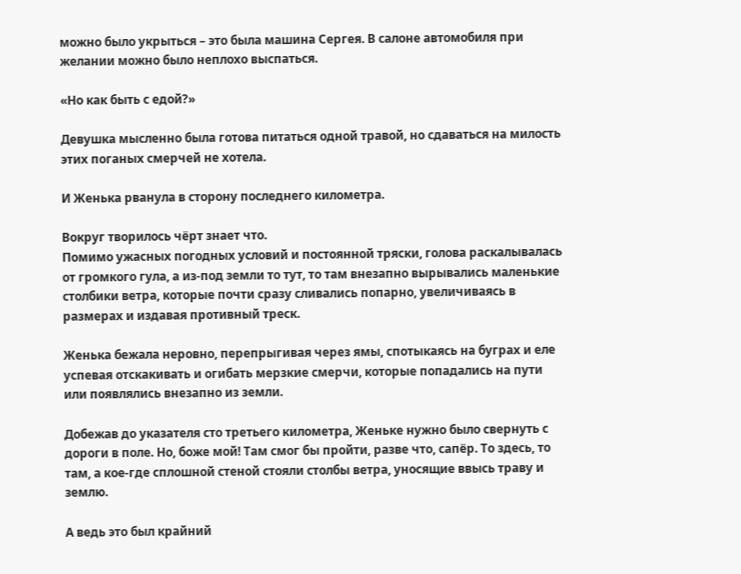можно было укрыться – это была машина Сергея. В салоне автомобиля при желании можно было неплохо выспаться.

«Но как быть с едой?»

Девушка мысленно была готова питаться одной травой, но сдаваться на милость этих поганых смерчей не хотела.

И Женька рванула в сторону последнего километра.

Вокруг творилось чёрт знает что.
Помимо ужасных погодных условий и постоянной тряски, голова раскалывалась от громкого гула, а из-под земли то тут, то там внезапно вырывались маленькие столбики ветра, которые почти сразу сливались попарно, увеличиваясь в размерах и издавая противный треск.

Женька бежала неровно, перепрыгивая через ямы, спотыкаясь на буграх и еле успевая отскакивать и огибать мерзкие смерчи, которые попадались на пути или появлялись внезапно из земли.

Добежав до указателя сто третьего километра, Женьке нужно было свернуть с дороги в поле. Но, боже мой! Там смог бы пройти, разве что, сапёр. То здесь, то там, а кое-где сплошной стеной стояли столбы ветра, уносящие ввысь траву и землю.

А ведь это был крайний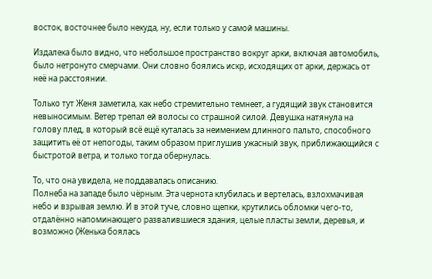восток, восточнее было некуда, ну, если только у самой машины.

Издалека было видно, что небольшое пространство вокруг арки, включая автомобиль, было нетронуто смерчами. Они словно боялись искр, исходящих от арки, держась от неё на расстоянии.

Только тут Женя заметила, как небо стремительно темнеет, а гудящий звук становится невыносимым. Ветер трепал ей волосы со страшной силой. Девушка натянула на голову плед, в который всё ещё куталась за неимением длинного пальто, способного защитить её от непогоды, таким образом приглушив ужасный звук, приближающийся с быстротой ветра, и только тогда обернулась.

То, что она увидела, не поддавалась описанию.
Полнеба на западе было чёрным. Эта чернота клубилась и вертелась, взлохмачивая небо и взрывая землю. И в этой туче, словно щепки, крутились обломки чего-то, отдалённо напоминающего развалившиеся здания, целые пласты земли, деревья, и возможно (Женька боялась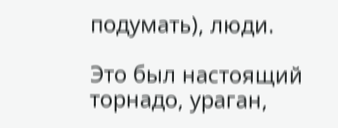подумать), люди.

Это был настоящий торнадо, ураган,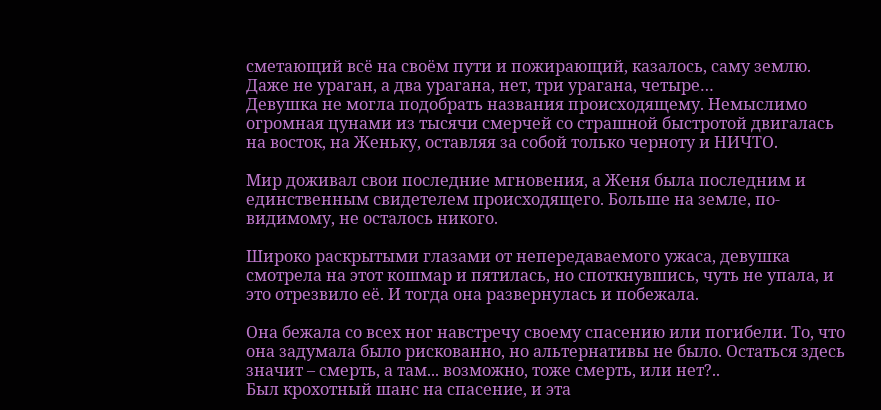сметающий всё на своём пути и пожирающий, казалось, саму землю. Даже не ураган, а два урагана, нет, три урагана, четыре…
Девушка не могла подобрать названия происходящему. Немыслимо огромная цунами из тысячи смерчей со страшной быстротой двигалась на восток, на Женьку, оставляя за собой только черноту и НИЧТО.

Мир доживал свои последние мгновения, а Женя была последним и единственным свидетелем происходящего. Больше на земле, по-видимому, не осталось никого.

Широко раскрытыми глазами от непередаваемого ужаса, девушка смотрела на этот кошмар и пятилась, но споткнувшись, чуть не упала, и это отрезвило её. И тогда она развернулась и побежала.

Она бежала со всех ног навстречу своему спасению или погибели. То, что она задумала было рискованно, но альтернативы не было. Остаться здесь значит – смерть, а там... возможно, тоже смерть, или нет?..
Был крохотный шанс на спасение, и эта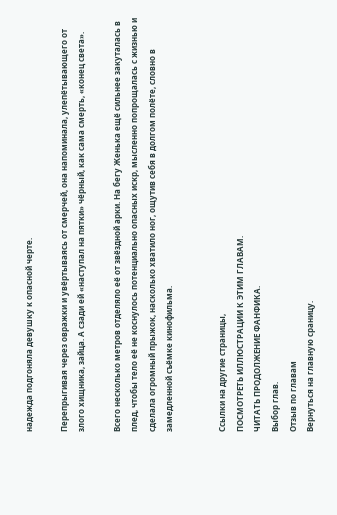надежда подгоняла девушку к опасной черте.

Перепрыгивая через овражки и увёртываясь от смерчей, она напоминала, улепётывающего от злого хищника, зайца. А сзади ей «наступал на пятки» чёрный, как сама смерть, «конец света».

Всего несколько метров отделяло её от звёздной арки. На бегу Женька ещё сильнее закуталась в плед, чтобы тело её не коснулось потенциально опасных искр, мысленно попрощалась с жизнью и сделала огромный прыжок, насколько хватило ног, ощутив себя в долгом полёте, словно в замедленной съёмке кинофильма.


Ccылки на другие страницы,
ПОСМОТРЕТЬ ИЛЛЮСТРАЦИИ К ЭТИМ ГЛАВАМ.
ЧИТАТЬ ПРОДОЛЖЕНИЕ ФАНФИКА.
Выбор глав.
Отзыв по главам
Вернуться на главную сраницу.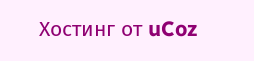Хостинг от uCoz